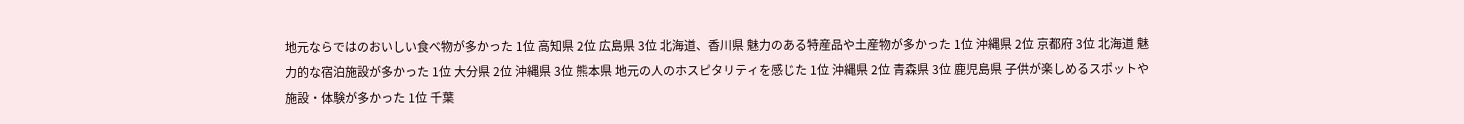地元ならではのおいしい食べ物が多かった 1位 高知県 2位 広島県 3位 北海道、香川県 魅力のある特産品や土産物が多かった 1位 沖縄県 2位 京都府 3位 北海道 魅力的な宿泊施設が多かった 1位 大分県 2位 沖縄県 3位 熊本県 地元の人のホスピタリティを感じた 1位 沖縄県 2位 青森県 3位 鹿児島県 子供が楽しめるスポットや施設・体験が多かった 1位 千葉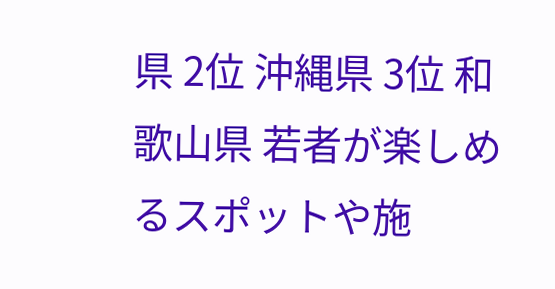県 2位 沖縄県 3位 和歌山県 若者が楽しめるスポットや施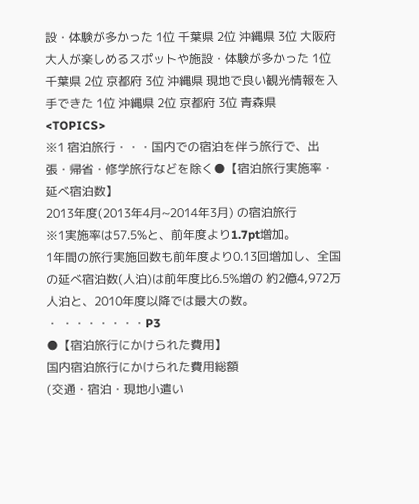設・体験が多かった 1位 千葉県 2位 沖縄県 3位 大阪府 大人が楽しめるスポットや施設・体験が多かった 1位 千葉県 2位 京都府 3位 沖縄県 現地で良い観光情報を入手できた 1位 沖縄県 2位 京都府 3位 青森県
<TOPICS>
※1 宿泊旅行・・・国内での宿泊を伴う旅行で、出張・帰省・修学旅行などを除く●【宿泊旅行実施率・延べ宿泊数】
2013年度(2013年4月~2014年3月) の宿泊旅行
※1実施率は57.5%と、前年度より1.7pt増加。
1年間の旅行実施回数も前年度より0.13回増加し、全国の延べ宿泊数(人泊)は前年度比6.5%増の 約2億4,972万人泊と、2010年度以降では最大の数。
・ ・・・・・・・P3
●【宿泊旅行にかけられた費用】
国内宿泊旅行にかけられた費用総額
(交通・宿泊・現地小遣い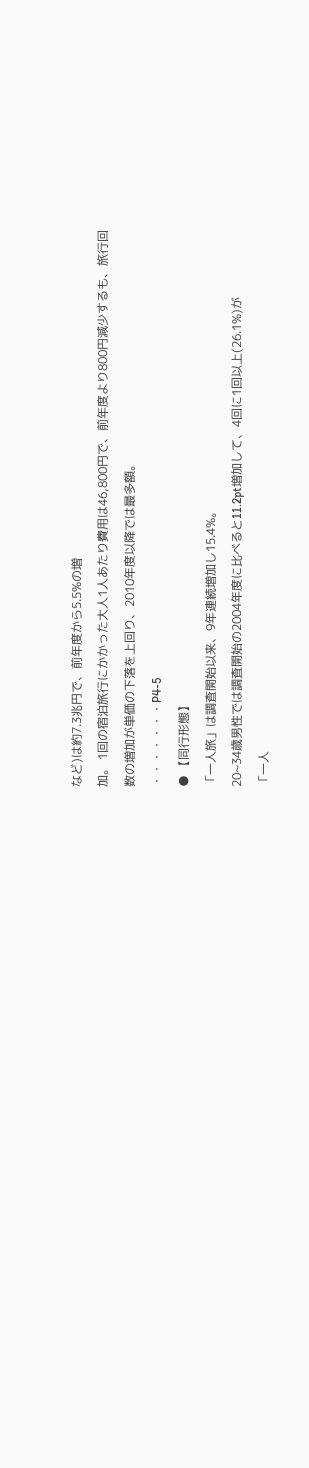など)は約7.3兆円で、前年度から5.5%の増
加。 1回の宿泊旅行にかかった大人1人あたり費用は46,800円で、前年度より800円減少するも、旅行回
数の増加が単価の下落を上回り、2010年度以降では最多額。
・・・・・・・P4-5
● 【同行形態】
「一人旅」は調査開始以来、9年連続増加し15.4%。
20~34歳男性では調査開始の2004年度に比べると11.2pt増加して、4回に1回以上(26.1%)が
「一人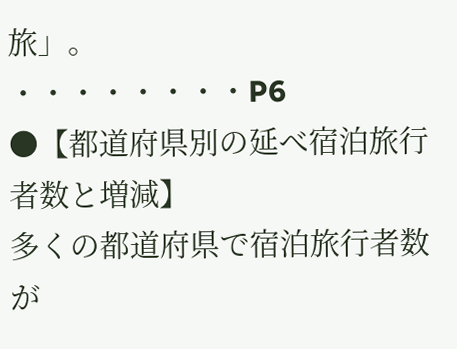旅」。
・・・・・・・・P6
●【都道府県別の延べ宿泊旅行者数と増減】
多くの都道府県で宿泊旅行者数が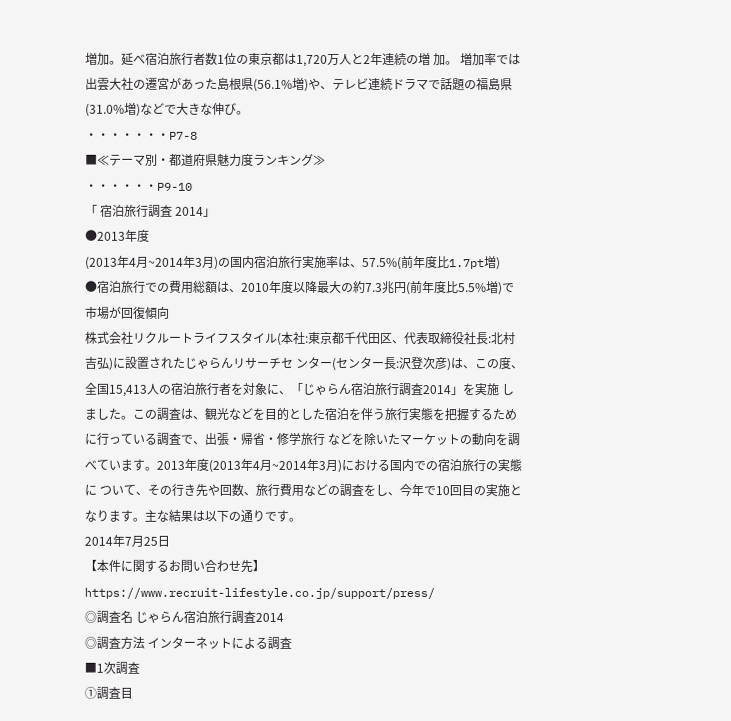増加。延べ宿泊旅行者数1位の東京都は1,720万人と2年連続の増 加。 増加率では出雲大社の遷宮があった島根県(56.1%増)や、テレビ連続ドラマで話題の福島県
(31.0%増)などで大きな伸び。
・・・・・・・P7-8
■≪テーマ別・都道府県魅力度ランキング≫
・・・・・・P9-10
「 宿泊旅行調査 2014」
●2013年度
(2013年4月~2014年3月)の国内宿泊旅行実施率は、57.5%(前年度比1.7pt増)
●宿泊旅行での費用総額は、2010年度以降最大の約7.3兆円(前年度比5.5%増)で 市場が回復傾向
株式会社リクルートライフスタイル(本社:東京都千代田区、代表取締役社長:北村吉弘)に設置されたじゃらんリサーチセ ンター(センター長:沢登次彦)は、この度、全国15,413人の宿泊旅行者を対象に、「じゃらん宿泊旅行調査2014」を実施 しました。この調査は、観光などを目的とした宿泊を伴う旅行実態を把握するために行っている調査で、出張・帰省・修学旅行 などを除いたマーケットの動向を調べています。2013年度(2013年4月~2014年3月)における国内での宿泊旅行の実態に ついて、その行き先や回数、旅行費用などの調査をし、今年で10回目の実施となります。主な結果は以下の通りです。
2014年7月25日
【本件に関するお問い合わせ先】
https://www.recruit-lifestyle.co.jp/support/press/
◎調査名 じゃらん宿泊旅行調査2014
◎調査方法 インターネットによる調査
■1次調査
①調査目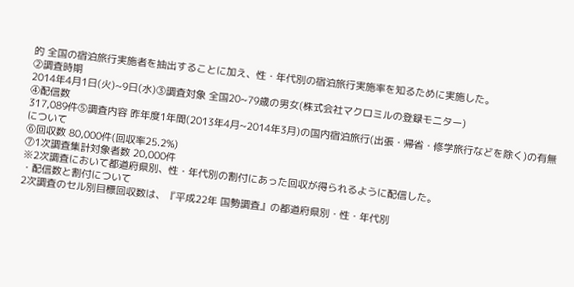的 全国の宿泊旅行実施者を抽出することに加え、性・年代別の宿泊旅行実施率を知るために実施した。
②調査時期
2014年4月1日(火)~9日(水)③調査対象 全国20~79歳の男女(株式会社マクロミルの登録モニター)
④配信数
317,089件⑤調査内容 昨年度1年間(2013年4月~2014年3月)の国内宿泊旅行(出張・帰省・修学旅行などを除く)の有無について
⑥回収数 80,000件(回収率25.2%)
⑦1次調査集計対象者数 20,000件
※2次調査において都道府県別、性・年代別の割付にあった回収が得られるように配信した。
・配信数と割付について
2次調査のセル別目標回収数は、『平成22年 国勢調査』の都道府県別・性・年代別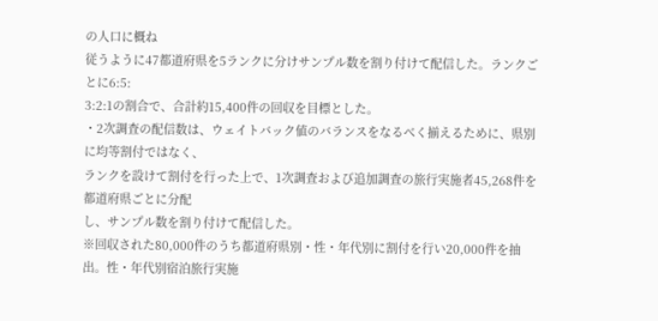の人口に概ね
従うように47都道府県を5ランクに分けサンプル数を割り付けて配信した。ランクごとに6:5:
3:2:1の割合で、合計約15,400件の回収を目標とした。
・2次調査の配信数は、ウェイトバック値のバランスをなるべく揃えるために、県別に均等割付ではなく、
ランクを設けて割付を行った上で、1次調査および追加調査の旅行実施者45,268件を都道府県ごとに分配
し、サンプル数を割り付けて配信した。
※回収された80,000件のうち都道府県別・性・年代別に割付を行い20,000件を抽出。性・年代別宿泊旅行実施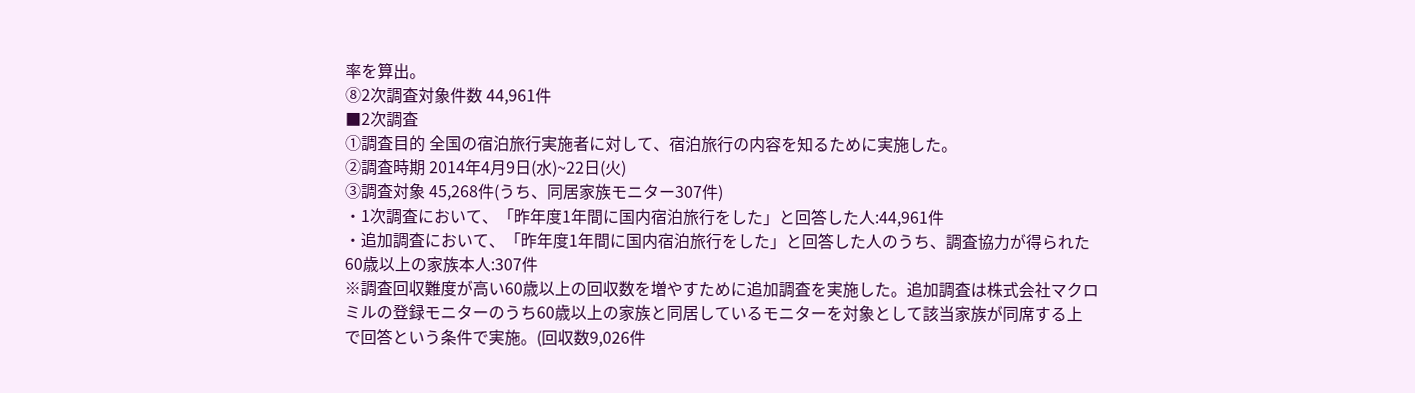率を算出。
⑧2次調査対象件数 44,961件
■2次調査
①調査目的 全国の宿泊旅行実施者に対して、宿泊旅行の内容を知るために実施した。
②調査時期 2014年4月9日(水)~22日(火)
③調査対象 45,268件(うち、同居家族モニター307件)
・1次調査において、「昨年度1年間に国内宿泊旅行をした」と回答した人:44,961件
・追加調査において、「昨年度1年間に国内宿泊旅行をした」と回答した人のうち、調査協力が得られた
60歳以上の家族本人:307件
※調査回収難度が高い60歳以上の回収数を増やすために追加調査を実施した。追加調査は株式会社マクロ
ミルの登録モニターのうち60歳以上の家族と同居しているモニターを対象として該当家族が同席する上
で回答という条件で実施。(回収数9,026件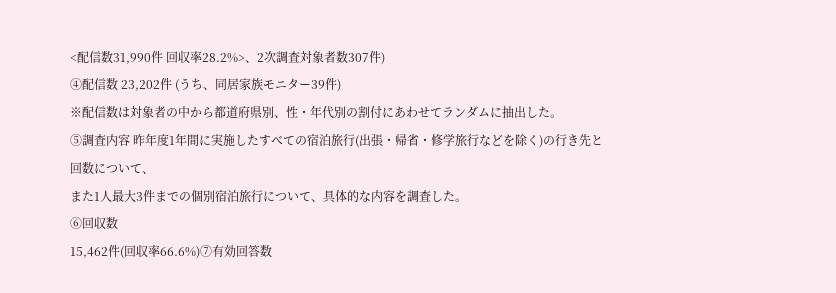<配信数31,990件 回収率28.2%>、2次調査対象者数307件)
④配信数 23,202件 (うち、同居家族モニター39件)
※配信数は対象者の中から都道府県別、性・年代別の割付にあわせてランダムに抽出した。
⑤調査内容 昨年度1年間に実施したすべての宿泊旅行(出張・帰省・修学旅行などを除く)の行き先と回数について、
また1人最大3件までの個別宿泊旅行について、具体的な内容を調査した。
⑥回収数
15,462件(回収率66.6%)⑦有効回答数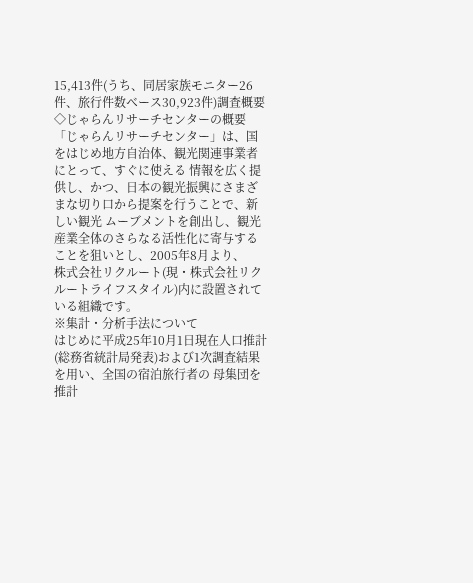15,413件(うち、同居家族モニター26件、旅行件数ベース30,923件)調査概要
◇じゃらんリサーチセンターの概要
「じゃらんリサーチセンター」は、国をはじめ地方自治体、観光関連事業者にとって、すぐに使える 情報を広く提供し、かつ、日本の観光振興にさまざまな切り口から提案を行うことで、新しい観光 ムーブメントを創出し、観光産業全体のさらなる活性化に寄与することを狙いとし、2005年8月より、
株式会社リクルート(現・株式会社リクルートライフスタイル)内に設置されている組織です。
※集計・分析手法について
はじめに平成25年10月1日現在人口推計(総務省統計局発表)および1次調査結果を用い、全国の宿泊旅行者の 母集団を推計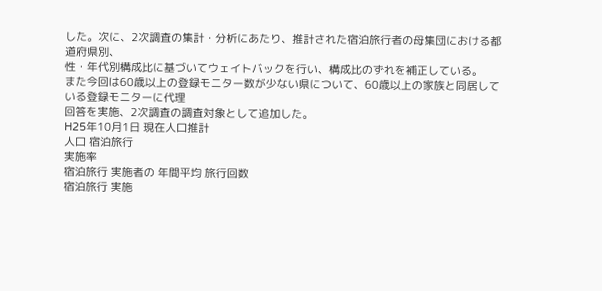した。次に、2次調査の集計・分析にあたり、推計された宿泊旅行者の母集団における都道府県別、
性・年代別構成比に基づいてウェイトバックを行い、構成比のずれを補正している。
また今回は60歳以上の登録モニター数が少ない県について、60歳以上の家族と同居している登録モニターに代理
回答を実施、2次調査の調査対象として追加した。
H25年10月1日 現在人口推計
人口 宿泊旅行
実施率
宿泊旅行 実施者の 年間平均 旅行回数
宿泊旅行 実施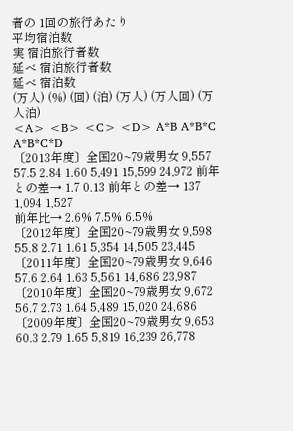者の 1回の旅行あたり
平均宿泊数
実 宿泊旅行者数
延べ 宿泊旅行者数
延べ 宿泊数
(万人) (%) (回) (泊) (万人) (万人回) (万人泊)
<A> <B> <C> <D> A*B A*B*C A*B*C*D
〔2013年度〕全国20~79歳男女 9,557 57.5 2.84 1.60 5,491 15,599 24,972 前年との差→ 1.7 0.13 前年との差→ 137 1,094 1,527
前年比→ 2.6% 7.5% 6.5%
〔2012年度〕全国20~79歳男女 9,598 55.8 2.71 1.61 5,354 14,505 23,445
〔2011年度〕全国20~79歳男女 9,646 57.6 2.64 1.63 5,561 14,686 23,987
〔2010年度〕全国20~79歳男女 9,672 56.7 2.73 1.64 5,489 15,020 24,686
〔2009年度〕全国20~79歳男女 9,653 60.3 2.79 1.65 5,819 16,239 26,778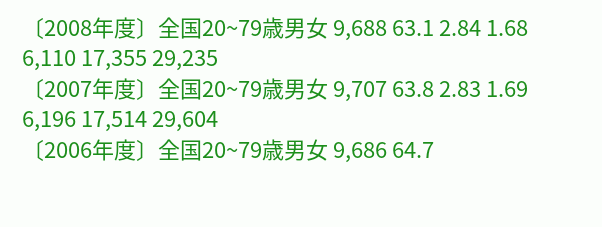〔2008年度〕全国20~79歳男女 9,688 63.1 2.84 1.68 6,110 17,355 29,235
〔2007年度〕全国20~79歳男女 9,707 63.8 2.83 1.69 6,196 17,514 29,604
〔2006年度〕全国20~79歳男女 9,686 64.7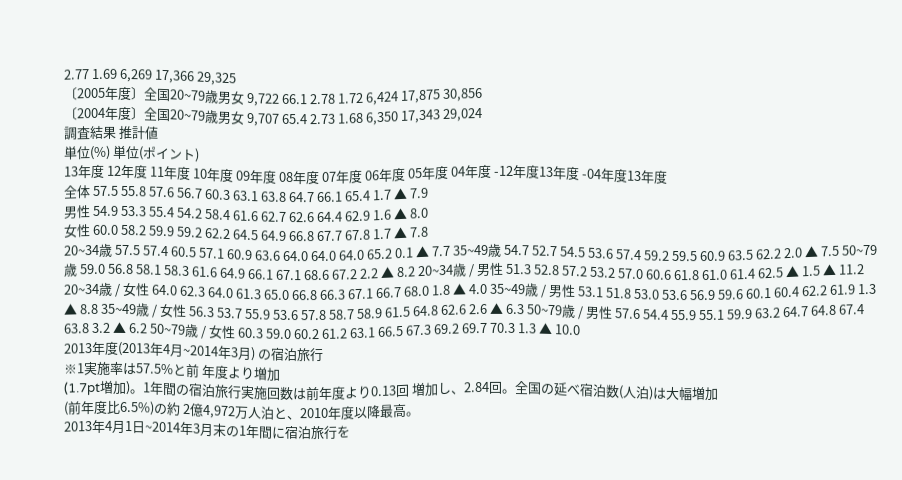2.77 1.69 6,269 17,366 29,325
〔2005年度〕全国20~79歳男女 9,722 66.1 2.78 1.72 6,424 17,875 30,856
〔2004年度〕全国20~79歳男女 9,707 65.4 2.73 1.68 6,350 17,343 29,024
調査結果 推計値
単位(%) 単位(ポイント)
13年度 12年度 11年度 10年度 09年度 08年度 07年度 06年度 05年度 04年度 -12年度13年度 -04年度13年度
全体 57.5 55.8 57.6 56.7 60.3 63.1 63.8 64.7 66.1 65.4 1.7 ▲ 7.9
男性 54.9 53.3 55.4 54.2 58.4 61.6 62.7 62.6 64.4 62.9 1.6 ▲ 8.0
女性 60.0 58.2 59.9 59.2 62.2 64.5 64.9 66.8 67.7 67.8 1.7 ▲ 7.8
20~34歳 57.5 57.4 60.5 57.1 60.9 63.6 64.0 64.0 64.0 65.2 0.1 ▲ 7.7 35~49歳 54.7 52.7 54.5 53.6 57.4 59.2 59.5 60.9 63.5 62.2 2.0 ▲ 7.5 50~79歳 59.0 56.8 58.1 58.3 61.6 64.9 66.1 67.1 68.6 67.2 2.2 ▲ 8.2 20~34歳 / 男性 51.3 52.8 57.2 53.2 57.0 60.6 61.8 61.0 61.4 62.5 ▲ 1.5 ▲ 11.2 20~34歳 / 女性 64.0 62.3 64.0 61.3 65.0 66.8 66.3 67.1 66.7 68.0 1.8 ▲ 4.0 35~49歳 / 男性 53.1 51.8 53.0 53.6 56.9 59.6 60.1 60.4 62.2 61.9 1.3 ▲ 8.8 35~49歳 / 女性 56.3 53.7 55.9 53.6 57.8 58.7 58.9 61.5 64.8 62.6 2.6 ▲ 6.3 50~79歳 / 男性 57.6 54.4 55.9 55.1 59.9 63.2 64.7 64.8 67.4 63.8 3.2 ▲ 6.2 50~79歳 / 女性 60.3 59.0 60.2 61.2 63.1 66.5 67.3 69.2 69.7 70.3 1.3 ▲ 10.0
2013年度(2013年4月~2014年3月) の宿泊旅行
※1実施率は57.5%と前 年度より増加
(1.7pt増加)。1年間の宿泊旅行実施回数は前年度より0.13回 増加し、2.84回。全国の延べ宿泊数(人泊)は大幅増加
(前年度比6.5%)の約 2億4,972万人泊と、2010年度以降最高。
2013年4月1日~2014年3月末の1年間に宿泊旅行を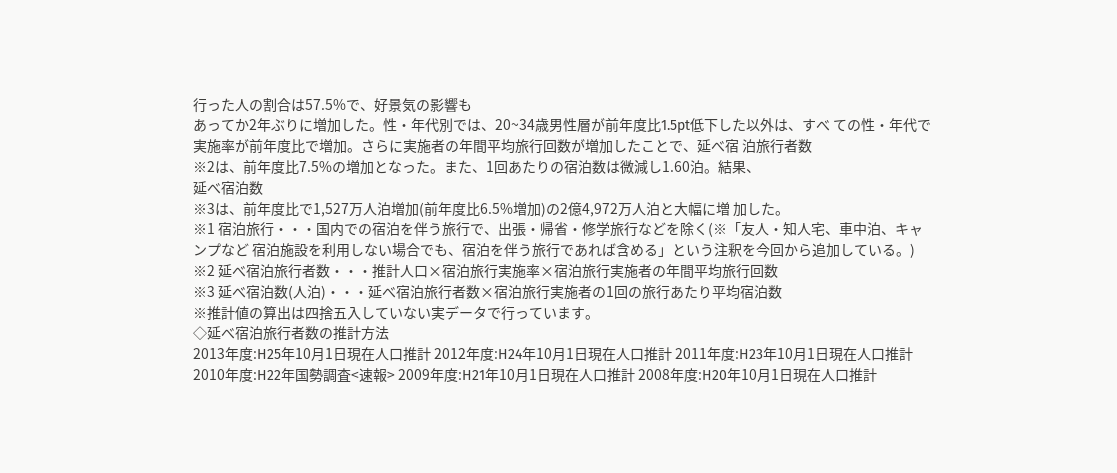行った人の割合は57.5%で、好景気の影響も
あってか2年ぶりに増加した。性・年代別では、20~34歳男性層が前年度比1.5pt低下した以外は、すべ ての性・年代で実施率が前年度比で増加。さらに実施者の年間平均旅行回数が増加したことで、延べ宿 泊旅行者数
※2は、前年度比7.5%の増加となった。また、1回あたりの宿泊数は微減し1.60泊。結果、
延べ宿泊数
※3は、前年度比で1,527万人泊増加(前年度比6.5%増加)の2億4,972万人泊と大幅に増 加した。
※1 宿泊旅行・・・国内での宿泊を伴う旅行で、出張・帰省・修学旅行などを除く(※「友人・知人宅、車中泊、キャンプなど 宿泊施設を利用しない場合でも、宿泊を伴う旅行であれば含める」という注釈を今回から追加している。)
※2 延べ宿泊旅行者数・・・推計人口×宿泊旅行実施率×宿泊旅行実施者の年間平均旅行回数
※3 延べ宿泊数(人泊)・・・延べ宿泊旅行者数×宿泊旅行実施者の1回の旅行あたり平均宿泊数
※推計値の算出は四捨五入していない実データで行っています。
◇延べ宿泊旅行者数の推計方法
2013年度:H25年10月1日現在人口推計 2012年度:H24年10月1日現在人口推計 2011年度:H23年10月1日現在人口推計 2010年度:H22年国勢調査<速報> 2009年度:H21年10月1日現在人口推計 2008年度:H20年10月1日現在人口推計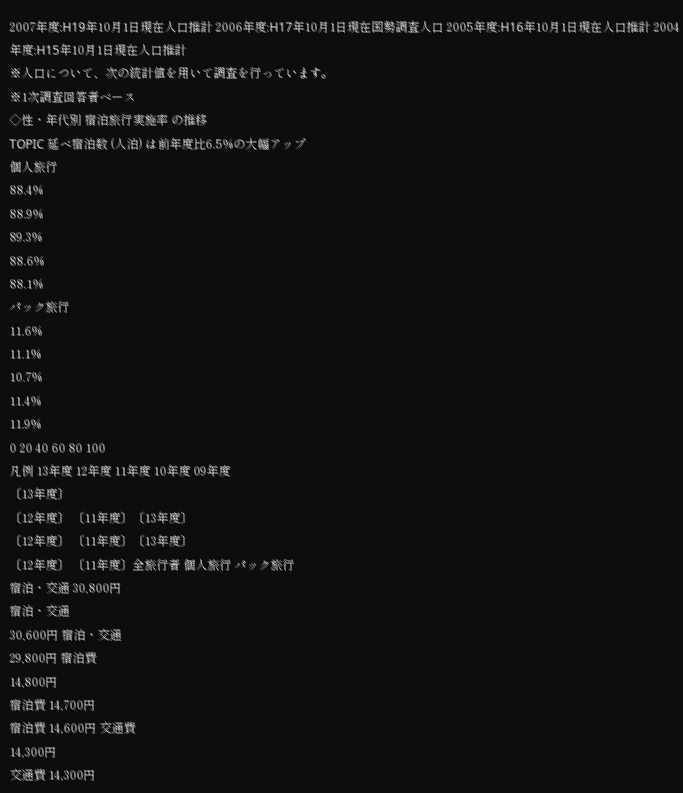2007年度:H19年10月1日現在人口推計 2006年度:H17年10月1日現在国勢調査人口 2005年度:H16年10月1日現在人口推計 2004年度:H15年10月1日現在人口推計
※人口について、次の統計値を用いて調査を行っています。
※1次調査回答者ベース
◇性・年代別 宿泊旅行実施率 の推移
TOPIC 延べ宿泊数 (人泊) は前年度比6.5%の大幅アップ
個人旅行
88.4%
88.9%
89.3%
88.6%
88.1%
パック旅行
11.6%
11.1%
10.7%
11.4%
11.9%
0 20 40 60 80 100
凡例 13年度 12年度 11年度 10年度 09年度
〔13年度〕
〔12年度〕 〔11年度〕〔13年度〕
〔12年度〕 〔11年度〕〔13年度〕
〔12年度〕 〔11年度〕全旅行者 個人旅行 パック旅行
宿泊・交通 30,800円
宿泊・交通
30,600円 宿泊・交通
29,800円 宿泊費
14,800円
宿泊費 14,700円
宿泊費 14,600円 交通費
14,300円
交通費 14,300円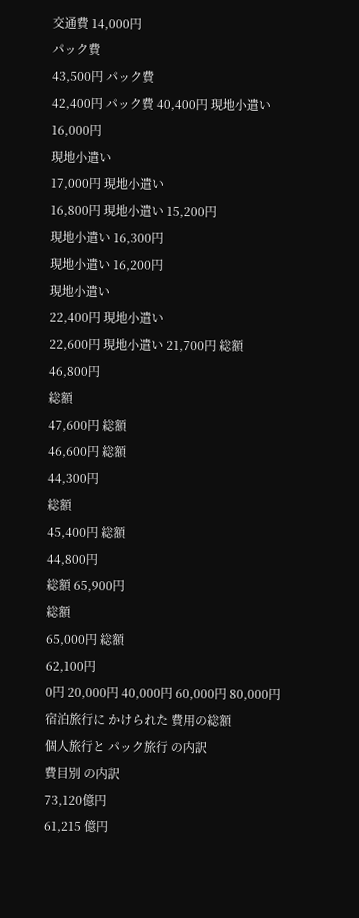交通費 14,000円
パック費
43,500円 パック費
42,400円 パック費 40,400円 現地小遣い
16,000円
現地小遣い
17,000円 現地小遣い
16,800円 現地小遣い 15,200円
現地小遣い 16,300円
現地小遣い 16,200円
現地小遣い
22,400円 現地小遣い
22,600円 現地小遣い 21,700円 総額
46,800円
総額
47,600円 総額
46,600円 総額
44,300円
総額
45,400円 総額
44,800円
総額 65,900円
総額
65,000円 総額
62,100円
0円 20,000円 40,000円 60,000円 80,000円
宿泊旅行に かけられた 費用の総額
個人旅行と パック旅行 の内訳
費目別 の内訳
73,120億円
61,215 億円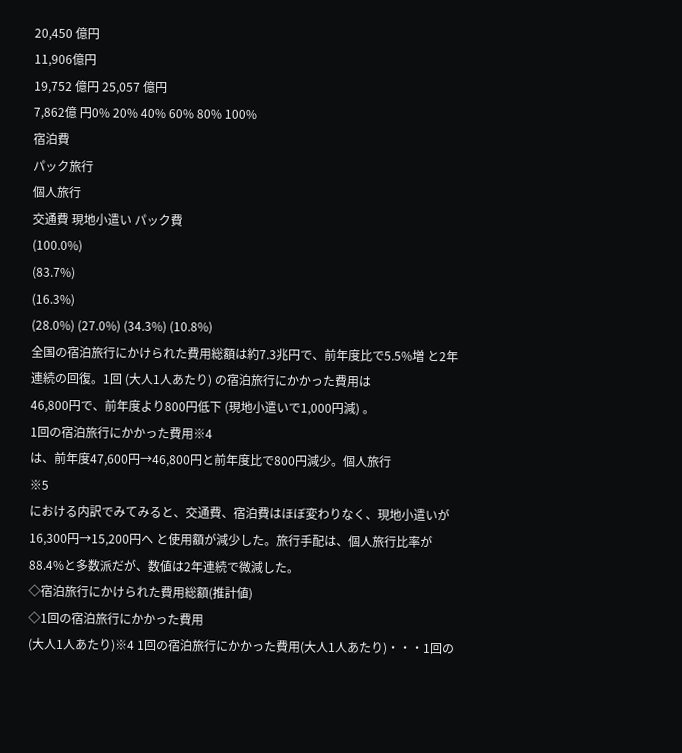20,450 億円
11,906億円
19,752 億円 25,057 億円
7,862億 円0% 20% 40% 60% 80% 100%
宿泊費
パック旅行
個人旅行
交通費 現地小遣い パック費
(100.0%)
(83.7%)
(16.3%)
(28.0%) (27.0%) (34.3%) (10.8%)
全国の宿泊旅行にかけられた費用総額は約7.3兆円で、前年度比で5.5%増 と2年連続の回復。1回 (大人1人あたり) の宿泊旅行にかかった費用は
46,800円で、前年度より800円低下 (現地小遣いで1,000円減) 。
1回の宿泊旅行にかかった費用※4
は、前年度47,600円→46,800円と前年度比で800円減少。個人旅行
※5
における内訳でみてみると、交通費、宿泊費はほぼ変わりなく、現地小遣いが16,300円→15,200円へ と使用額が減少した。旅行手配は、個人旅行比率が88.4%と多数派だが、数値は2年連続で微減した。
◇宿泊旅行にかけられた費用総額(推計値)
◇1回の宿泊旅行にかかった費用
(大人1人あたり)※4 1回の宿泊旅行にかかった費用(大人1人あたり)・・・1回の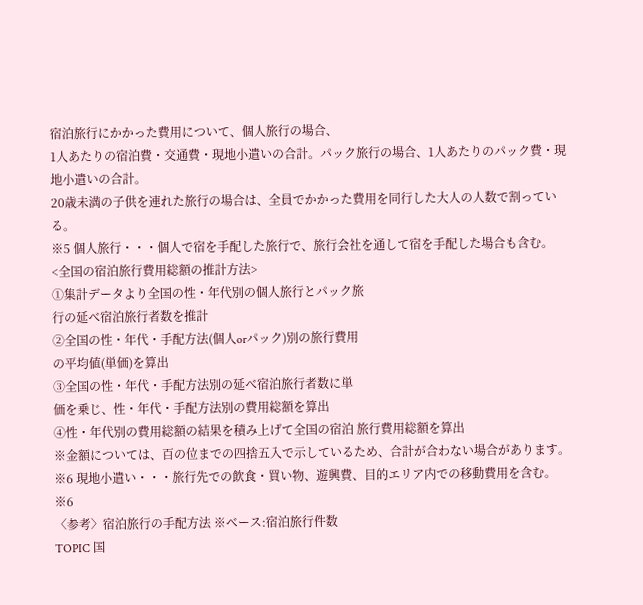宿泊旅行にかかった費用について、個人旅行の場合、
1人あたりの宿泊費・交通費・現地小遣いの合計。パック旅行の場合、1人あたりのパック費・現地小遣いの合計。
20歳未満の子供を連れた旅行の場合は、全員でかかった費用を同行した大人の人数で割っている。
※5 個人旅行・・・個人で宿を手配した旅行で、旅行会社を通して宿を手配した場合も含む。
<全国の宿泊旅行費用総額の推計方法>
①集計データより全国の性・年代別の個人旅行とパック旅
行の延べ宿泊旅行者数を推計
②全国の性・年代・手配方法(個人orパック)別の旅行費用
の平均値(単価)を算出
③全国の性・年代・手配方法別の延べ宿泊旅行者数に単
価を乗じ、性・年代・手配方法別の費用総額を算出
④性・年代別の費用総額の結果を積み上げて全国の宿泊 旅行費用総額を算出
※金額については、百の位までの四捨五入で示しているため、合計が合わない場合があります。
※6 現地小遣い・・・旅行先での飲食・買い物、遊興費、目的エリア内での移動費用を含む。
※6
〈参考〉宿泊旅行の手配方法 ※ベース:宿泊旅行件数
TOPIC 国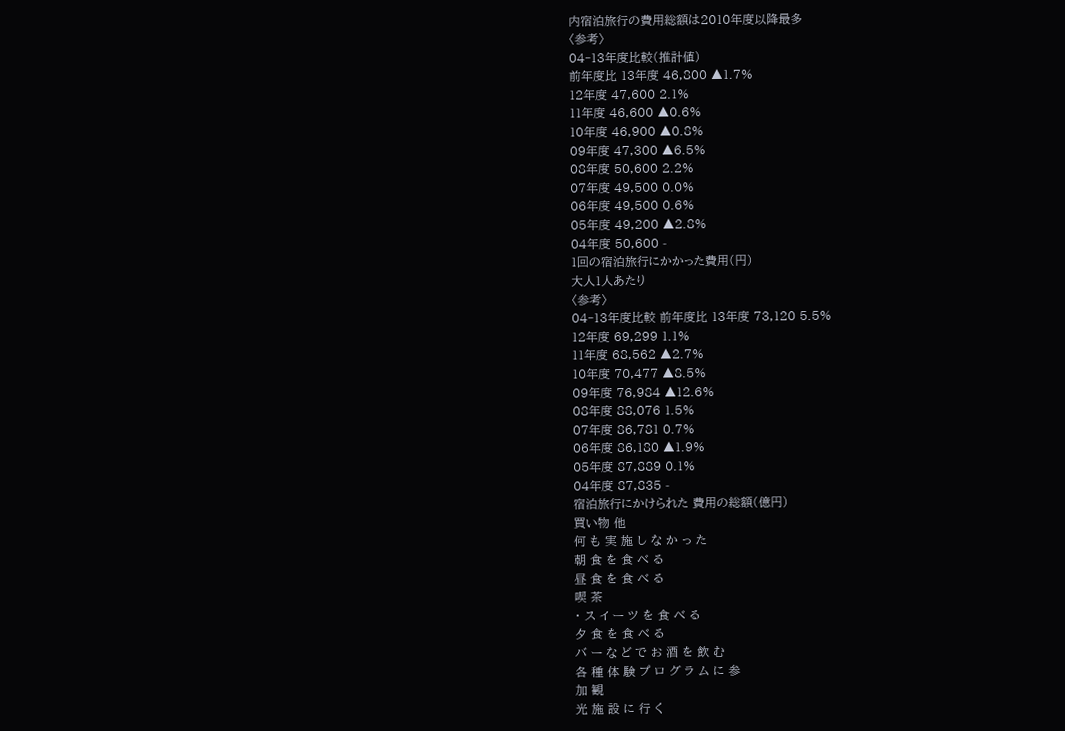内宿泊旅行の費用総額は2010年度以降最多
〈参考〉
04‐13年度比較(推計値)
前年度比 13年度 46,800 ▲1.7%
12年度 47,600 2.1%
11年度 46,600 ▲0.6%
10年度 46,900 ▲0.8%
09年度 47,300 ▲6.5%
08年度 50,600 2.2%
07年度 49,500 0.0%
06年度 49,500 0.6%
05年度 49,200 ▲2.8%
04年度 50,600 -
1回の宿泊旅行にかかった費用(円)
大人1人あたり
〈参考〉
04‐13年度比較 前年度比 13年度 73,120 5.5%
12年度 69,299 1.1%
11年度 68,562 ▲2.7%
10年度 70,477 ▲8.5%
09年度 76,984 ▲12.6%
08年度 88,076 1.5%
07年度 86,781 0.7%
06年度 86,180 ▲1.9%
05年度 87,889 0.1%
04年度 87,835 -
宿泊旅行にかけられた 費用の総額(億円)
買い物 他
何 も 実 施 し な か っ た
朝 食 を 食 べ る
昼 食 を 食 べ る
喫 茶
・ ス イ ー ツ を 食 べ る
夕 食 を 食 べ る
バ ー な ど で お 酒 を 飲 む
各 種 体 験 プ ロ グ ラ ム に 参
加 観
光 施 設 に 行 く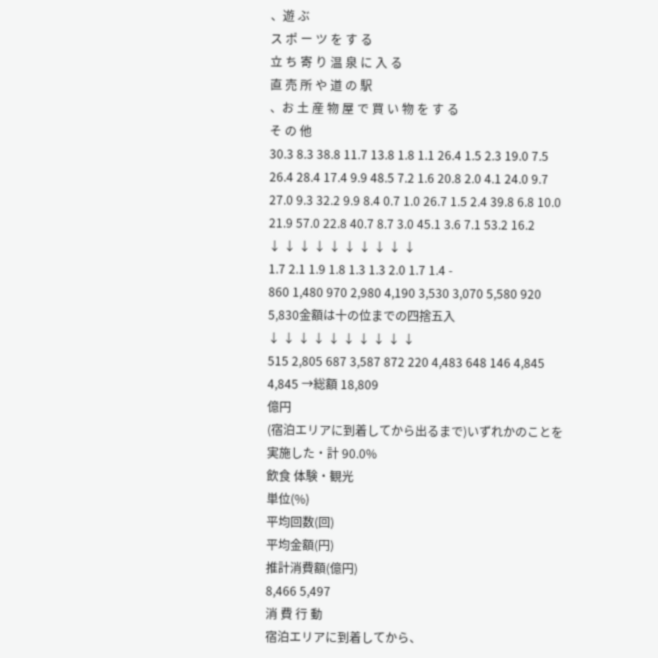、遊 ぶ
ス ポ ー ツ を す る
立 ち 寄 り 温 泉 に 入 る
直 売 所 や 道 の 駅
、お 土 産 物 屋 で 買 い 物 を す る
そ の 他
30.3 8.3 38.8 11.7 13.8 1.8 1.1 26.4 1.5 2.3 19.0 7.5 26.4 28.4 17.4 9.9 48.5 7.2 1.6 20.8 2.0 4.1 24.0 9.7 27.0 9.3 32.2 9.9 8.4 0.7 1.0 26.7 1.5 2.4 39.8 6.8 10.0 21.9 57.0 22.8 40.7 8.7 3.0 45.1 3.6 7.1 53.2 16.2
↓ ↓ ↓ ↓ ↓ ↓ ↓ ↓ ↓ ↓
1.7 2.1 1.9 1.8 1.3 1.3 2.0 1.7 1.4 -
860 1,480 970 2,980 4,190 3,530 3,070 5,580 920 5,830金額は十の位までの四捨五入
↓ ↓ ↓ ↓ ↓ ↓ ↓ ↓ ↓ ↓
515 2,805 687 3,587 872 220 4,483 648 146 4,845
4,845 →総額 18,809
億円
(宿泊エリアに到着してから出るまで)いずれかのことを実施した・計 90.0%
飲食 体験・観光
単位(%)
平均回数(回)
平均金額(円)
推計消費額(億円)
8,466 5,497
消 費 行 動
宿泊エリアに到着してから、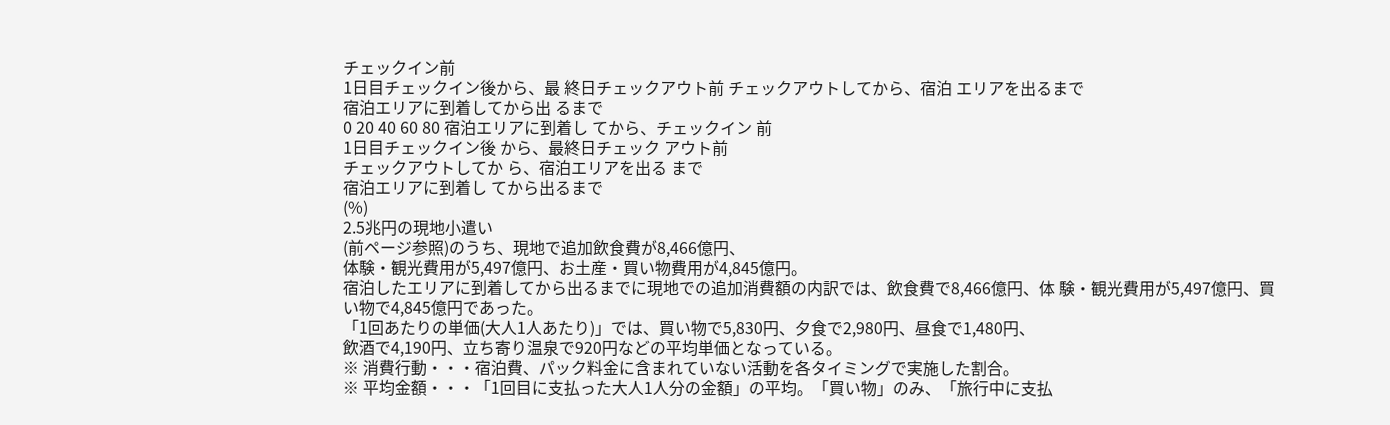チェックイン前
1日目チェックイン後から、最 終日チェックアウト前 チェックアウトしてから、宿泊 エリアを出るまで
宿泊エリアに到着してから出 るまで
0 20 40 60 80 宿泊エリアに到着し てから、チェックイン 前
1日目チェックイン後 から、最終日チェック アウト前
チェックアウトしてか ら、宿泊エリアを出る まで
宿泊エリアに到着し てから出るまで
(%)
2.5兆円の現地小遣い
(前ページ参照)のうち、現地で追加飲食費が8,466億円、
体験・観光費用が5,497億円、お土産・買い物費用が4,845億円。
宿泊したエリアに到着してから出るまでに現地での追加消費額の内訳では、飲食費で8,466億円、体 験・観光費用が5,497億円、買い物で4,845億円であった。
「1回あたりの単価(大人1人あたり)」では、買い物で5,830円、夕食で2,980円、昼食で1,480円、
飲酒で4,190円、立ち寄り温泉で920円などの平均単価となっている。
※ 消費行動・・・宿泊費、パック料金に含まれていない活動を各タイミングで実施した割合。
※ 平均金額・・・「1回目に支払った大人1人分の金額」の平均。「買い物」のみ、「旅行中に支払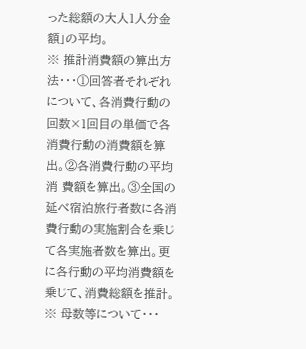った総額の大人1人分金額」の平均。
※ 推計消費額の算出方法・・・①回答者それぞれについて、各消費行動の回数×1回目の単価で各消費行動の消費額を算出。②各消費行動の平均消 費額を算出。③全国の延べ宿泊旅行者数に各消費行動の実施割合を乗じて各実施者数を算出。更に各行動の平均消費額を乗じて、消費総額を推計。
※ 母数等について・・・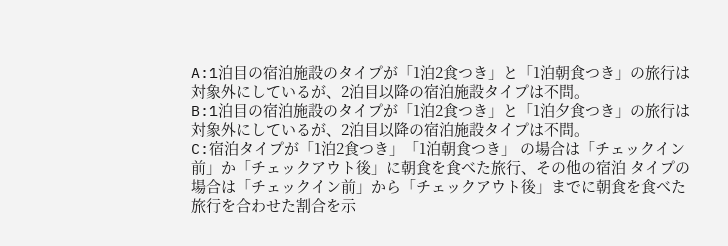A:1泊目の宿泊施設のタイプが「1泊2食つき」と「1泊朝食つき」の旅行は対象外にしているが、2泊目以降の宿泊施設タイプは不問。
B:1泊目の宿泊施設のタイプが「1泊2食つき」と「1泊夕食つき」の旅行は対象外にしているが、2泊目以降の宿泊施設タイプは不問。
C:宿泊タイプが「1泊2食つき」「1泊朝食つき」 の場合は「チェックイン前」か「チェックアウト後」に朝食を食べた旅行、その他の宿泊 タイプの場合は「チェックイン前」から「チェックアウト後」までに朝食を食べた旅行を合わせた割合を示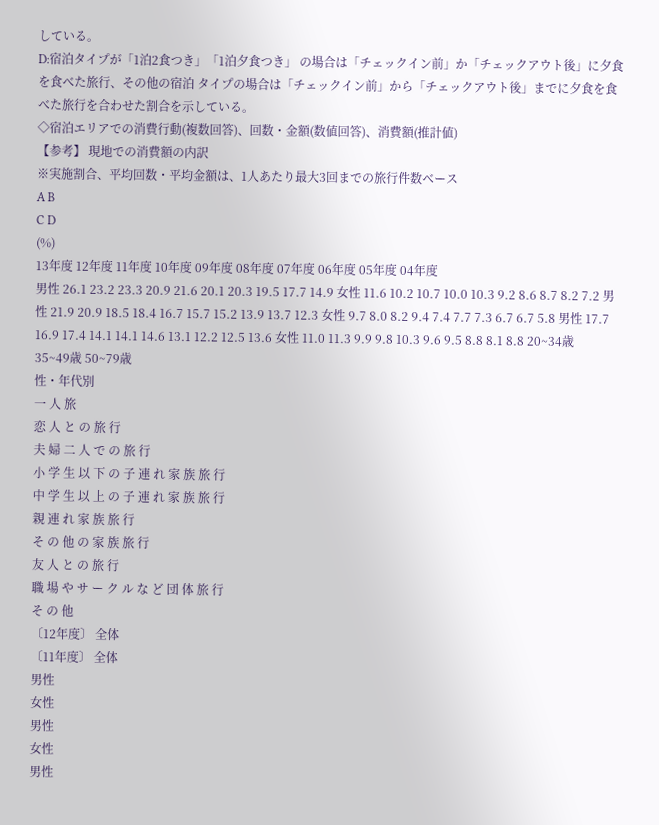している。
D:宿泊タイプが「1泊2食つき」「1泊夕食つき」 の場合は「チェックイン前」か「チェックアウト後」に夕食を食べた旅行、その他の宿泊 タイプの場合は「チェックイン前」から「チェックアウト後」までに夕食を食べた旅行を合わせた割合を示している。
◇宿泊エリアでの消費行動(複数回答)、回数・金額(数値回答)、消費額(推計値)
【参考】 現地での消費額の内訳
※実施割合、平均回数・平均金額は、1人あたり最大3回までの旅行件数ベース
A B
C D
(%)
13年度 12年度 11年度 10年度 09年度 08年度 07年度 06年度 05年度 04年度
男性 26.1 23.2 23.3 20.9 21.6 20.1 20.3 19.5 17.7 14.9 女性 11.6 10.2 10.7 10.0 10.3 9.2 8.6 8.7 8.2 7.2 男性 21.9 20.9 18.5 18.4 16.7 15.7 15.2 13.9 13.7 12.3 女性 9.7 8.0 8.2 9.4 7.4 7.7 7.3 6.7 6.7 5.8 男性 17.7 16.9 17.4 14.1 14.1 14.6 13.1 12.2 12.5 13.6 女性 11.0 11.3 9.9 9.8 10.3 9.6 9.5 8.8 8.1 8.8 20~34歳
35~49歳 50~79歳
性・年代別
一 人 旅
恋 人 と の 旅 行
夫 婦 二 人 で の 旅 行
小 学 生 以 下 の 子 連 れ 家 族 旅 行
中 学 生 以 上 の 子 連 れ 家 族 旅 行
親 連 れ 家 族 旅 行
そ の 他 の 家 族 旅 行
友 人 と の 旅 行
職 場 や サ ー ク ル な ど 団 体 旅 行
そ の 他
〔12年度〕 全体
〔11年度〕 全体
男性
女性
男性
女性
男性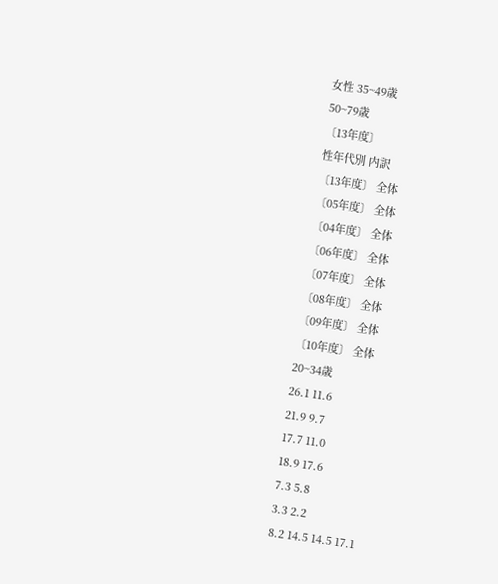女性 35~49歳
50~79歳
〔13年度〕
性年代別 内訳
〔13年度〕 全体
〔05年度〕 全体
〔04年度〕 全体
〔06年度〕 全体
〔07年度〕 全体
〔08年度〕 全体
〔09年度〕 全体
〔10年度〕 全体
20~34歳
26.1 11.6
21.9 9.7
17.7 11.0
18.9 17.6
7.3 5.8
3.3 2.2
8.2 14.5 14.5 17.1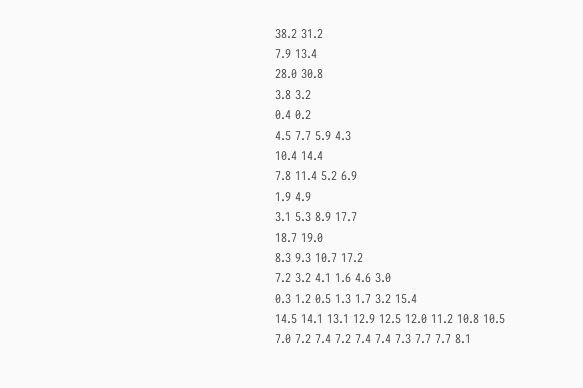38.2 31.2
7.9 13.4
28.0 30.8
3.8 3.2
0.4 0.2
4.5 7.7 5.9 4.3
10.4 14.4
7.8 11.4 5.2 6.9
1.9 4.9
3.1 5.3 8.9 17.7
18.7 19.0
8.3 9.3 10.7 17.2
7.2 3.2 4.1 1.6 4.6 3.0
0.3 1.2 0.5 1.3 1.7 3.2 15.4
14.5 14.1 13.1 12.9 12.5 12.0 11.2 10.8 10.5
7.0 7.2 7.4 7.2 7.4 7.4 7.3 7.7 7.7 8.1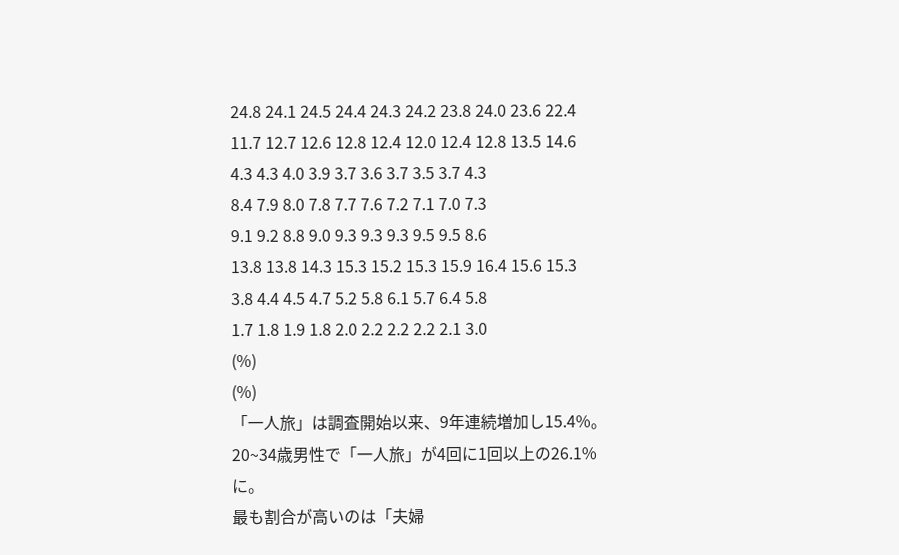24.8 24.1 24.5 24.4 24.3 24.2 23.8 24.0 23.6 22.4
11.7 12.7 12.6 12.8 12.4 12.0 12.4 12.8 13.5 14.6
4.3 4.3 4.0 3.9 3.7 3.6 3.7 3.5 3.7 4.3
8.4 7.9 8.0 7.8 7.7 7.6 7.2 7.1 7.0 7.3
9.1 9.2 8.8 9.0 9.3 9.3 9.3 9.5 9.5 8.6
13.8 13.8 14.3 15.3 15.2 15.3 15.9 16.4 15.6 15.3
3.8 4.4 4.5 4.7 5.2 5.8 6.1 5.7 6.4 5.8
1.7 1.8 1.9 1.8 2.0 2.2 2.2 2.2 2.1 3.0
(%)
(%)
「一人旅」は調査開始以来、9年連続増加し15.4%。
20~34歳男性で「一人旅」が4回に1回以上の26.1%に。
最も割合が高いのは「夫婦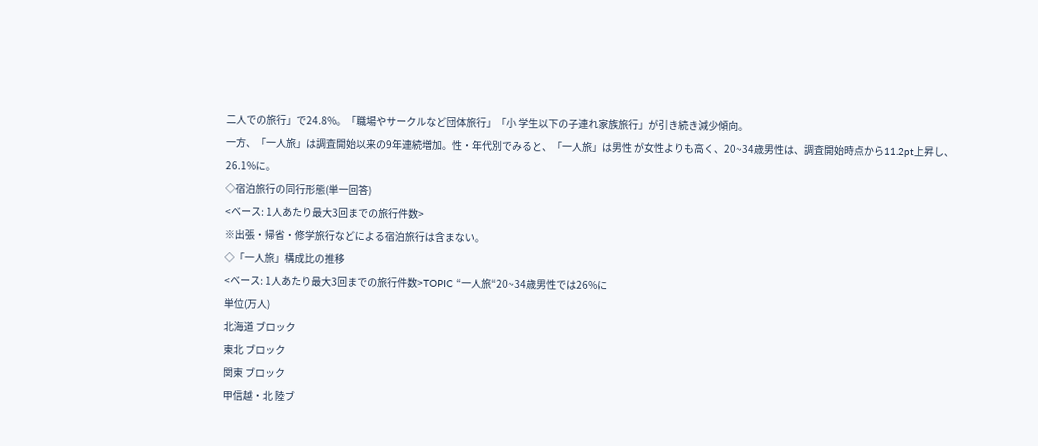二人での旅行」で24.8%。「職場やサークルなど団体旅行」「小 学生以下の子連れ家族旅行」が引き続き減少傾向。
一方、「一人旅」は調査開始以来の9年連続増加。性・年代別でみると、「一人旅」は男性 が女性よりも高く、20~34歳男性は、調査開始時点から11.2pt上昇し、26.1%に。
◇宿泊旅行の同行形態(単一回答)
<ベース: 1人あたり最大3回までの旅行件数>
※出張・帰省・修学旅行などによる宿泊旅行は含まない。
◇「一人旅」構成比の推移
<ベース: 1人あたり最大3回までの旅行件数>TOPIC “一人旅“20~34歳男性では26%に
単位(万人)
北海道 ブロック
東北 ブロック
関東 ブロック
甲信越・北 陸ブ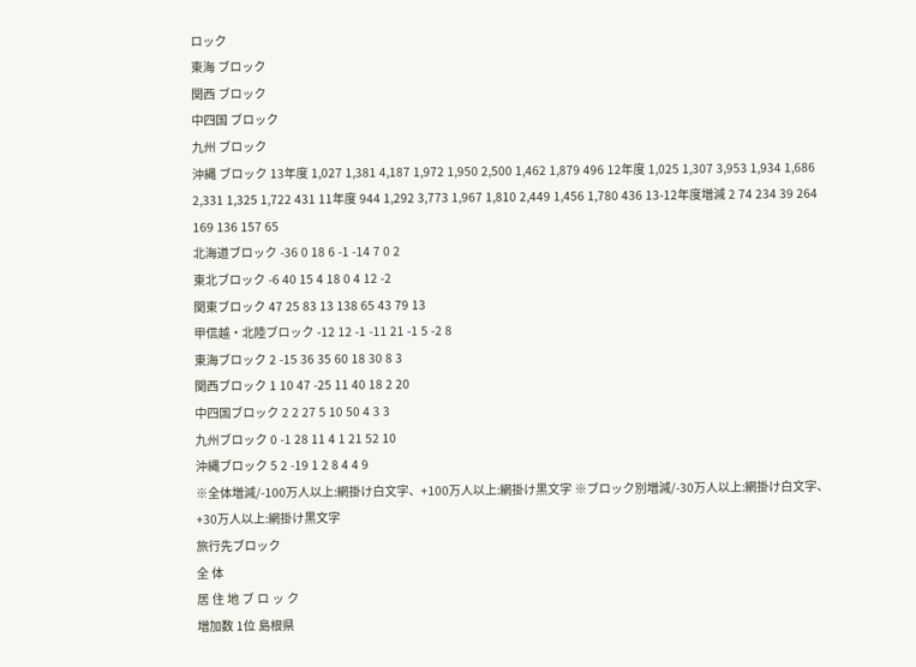ロック
東海 ブロック
関西 ブロック
中四国 ブロック
九州 ブロック
沖縄 ブロック 13年度 1,027 1,381 4,187 1,972 1,950 2,500 1,462 1,879 496 12年度 1,025 1,307 3,953 1,934 1,686 2,331 1,325 1,722 431 11年度 944 1,292 3,773 1,967 1,810 2,449 1,456 1,780 436 13-12年度増減 2 74 234 39 264 169 136 157 65
北海道ブロック -36 0 18 6 -1 -14 7 0 2
東北ブロック -6 40 15 4 18 0 4 12 -2
関東ブロック 47 25 83 13 138 65 43 79 13
甲信越・北陸ブロック -12 12 -1 -11 21 -1 5 -2 8
東海ブロック 2 -15 36 35 60 18 30 8 3
関西ブロック 1 10 47 -25 11 40 18 2 20
中四国ブロック 2 2 27 5 10 50 4 3 3
九州ブロック 0 -1 28 11 4 1 21 52 10
沖縄ブロック 5 2 -19 1 2 8 4 4 9
※全体増減/-100万人以上:網掛け白文字、+100万人以上:網掛け黒文字 ※ブロック別増減/-30万人以上:網掛け白文字、+30万人以上:網掛け黒文字
旅行先ブロック
全 体
居 住 地 ブ ロ ッ ク
増加数 1位 島根県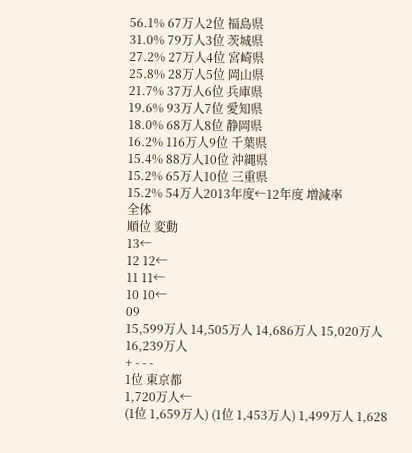56.1% 67万人2位 福島県
31.0% 79万人3位 茨城県
27.2% 27万人4位 宮崎県
25.8% 28万人5位 岡山県
21.7% 37万人6位 兵庫県
19.6% 93万人7位 愛知県
18.0% 68万人8位 静岡県
16.2% 116万人9位 千葉県
15.4% 88万人10位 沖縄県
15.2% 65万人10位 三重県
15.2% 54万人2013年度←12年度 増減率
全体
順位 変動
13←
12 12←
11 11←
10 10←
09
15,599万人 14,505万人 14,686万人 15,020万人 16,239万人
+ - - -
1位 東京都
1,720万人←
(1位 1,659万人) (1位 1,453万人) 1,499万人 1,628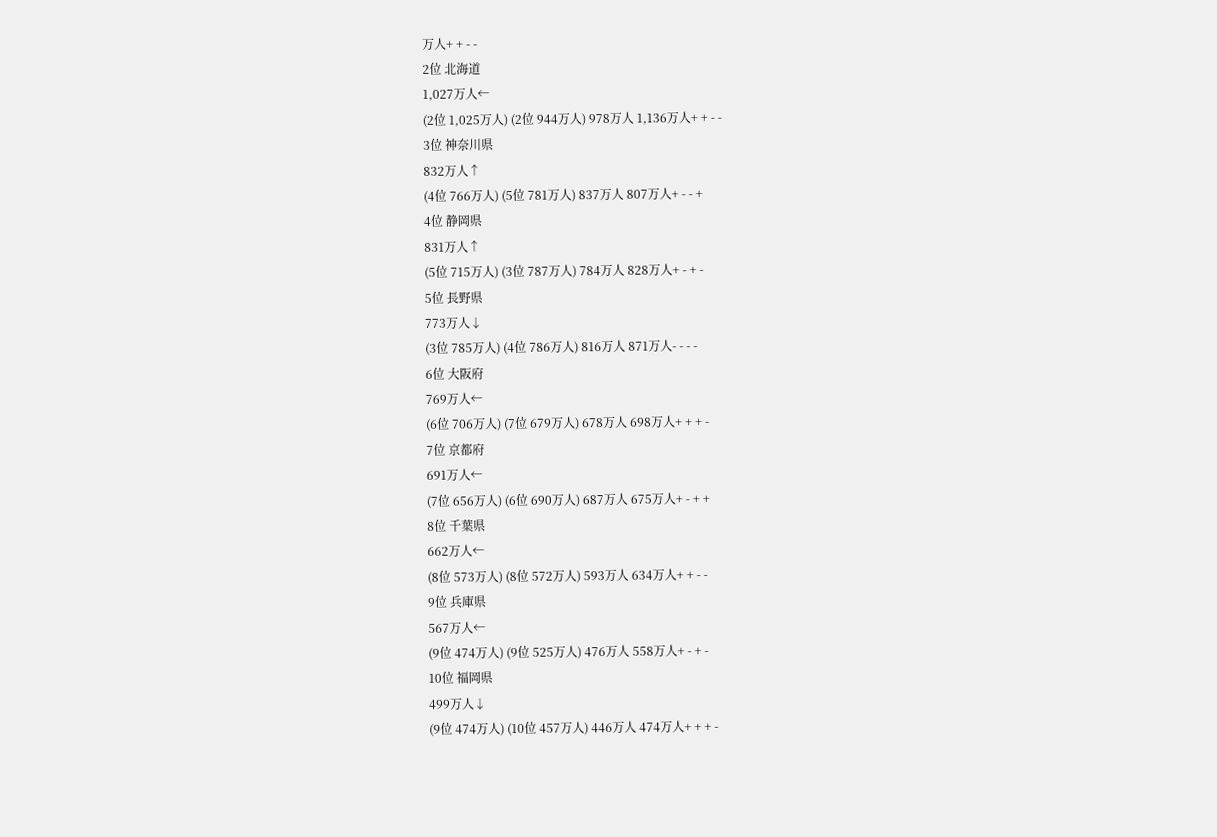万人+ + - -
2位 北海道
1,027万人←
(2位 1,025万人) (2位 944万人) 978万人 1,136万人+ + - -
3位 神奈川県
832万人↑
(4位 766万人) (5位 781万人) 837万人 807万人+ - - +
4位 静岡県
831万人↑
(5位 715万人) (3位 787万人) 784万人 828万人+ - + -
5位 長野県
773万人↓
(3位 785万人) (4位 786万人) 816万人 871万人- - - -
6位 大阪府
769万人←
(6位 706万人) (7位 679万人) 678万人 698万人+ + + -
7位 京都府
691万人←
(7位 656万人) (6位 690万人) 687万人 675万人+ - + +
8位 千葉県
662万人←
(8位 573万人) (8位 572万人) 593万人 634万人+ + - -
9位 兵庫県
567万人←
(9位 474万人) (9位 525万人) 476万人 558万人+ - + -
10位 福岡県
499万人↓
(9位 474万人) (10位 457万人) 446万人 474万人+ + + -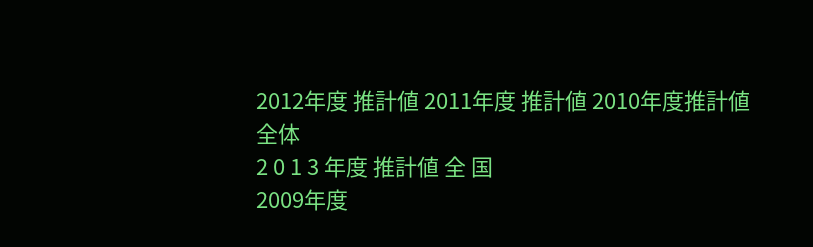2012年度 推計値 2011年度 推計値 2010年度推計値
全体
2 0 1 3 年度 推計値 全 国
2009年度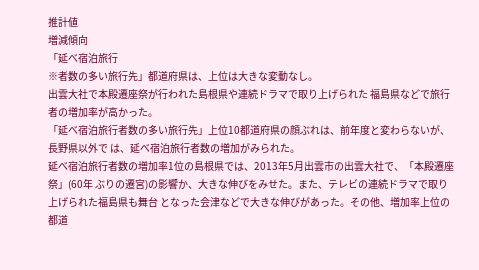推計値
増減傾向
「延べ宿泊旅行
※者数の多い旅行先」都道府県は、上位は大きな変動なし。
出雲大社で本殿遷座祭が行われた島根県や連続ドラマで取り上げられた 福島県などで旅行者の増加率が高かった。
「延べ宿泊旅行者数の多い旅行先」上位10都道府県の顔ぶれは、前年度と変わらないが、長野県以外で は、延べ宿泊旅行者数の増加がみられた。
延べ宿泊旅行者数の増加率1位の島根県では、2013年5月出雲市の出雲大社で、「本殿遷座祭」(60年 ぶりの遷宮)の影響か、大きな伸びをみせた。また、テレビの連続ドラマで取り上げられた福島県も舞台 となった会津などで大きな伸びがあった。その他、増加率上位の都道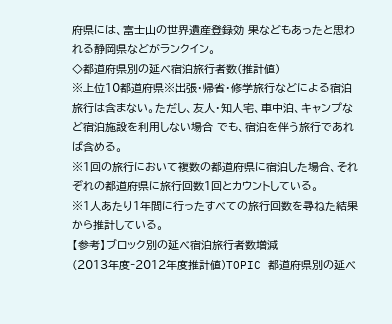府県には、富士山の世界遺産登録効 果などもあったと思われる静岡県などがランクイン。
◇都道府県別の延べ宿泊旅行者数(推計値)
※上位10都道府県※出張・帰省・修学旅行などによる宿泊旅行は含まない。ただし、友人・知人宅、車中泊、キャンプなど宿泊施設を利用しない場合 でも、宿泊を伴う旅行であれば含める。
※1回の旅行において複数の都道府県に宿泊した場合、それぞれの都道府県に旅行回数1回とカウントしている。
※1人あたり1年間に行ったすべての旅行回数を尋ねた結果から推計している。
【参考】ブロック別の延べ宿泊旅行者数増減
(2013年度‐2012年度推計値)TOPIC 都道府県別の延べ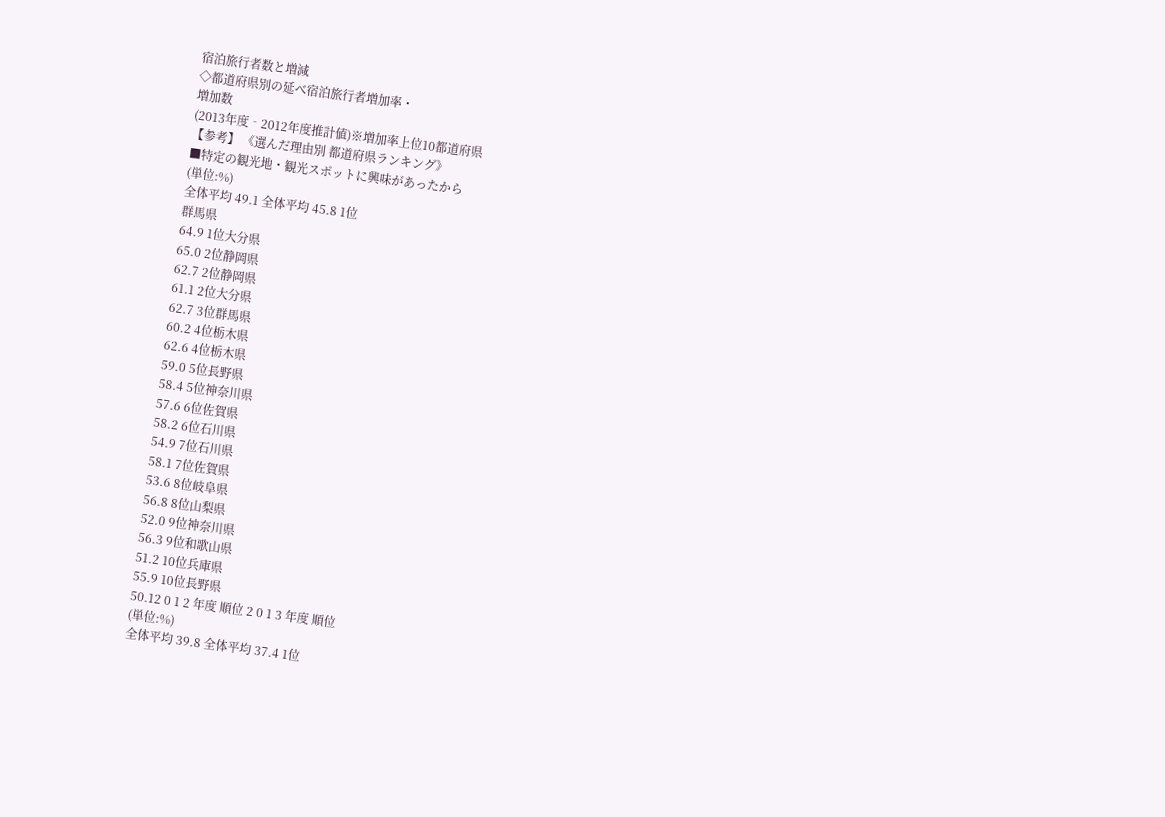宿泊旅行者数と増減
◇都道府県別の延べ宿泊旅行者増加率・
増加数
(2013年度‐2012年度推計値)※増加率上位10都道府県
【参考】 《選んだ理由別 都道府県ランキング》
■特定の観光地・観光スポットに興味があったから
(単位:%)
全体平均 49.1 全体平均 45.8 1位
群馬県
64.9 1位大分県
65.0 2位静岡県
62.7 2位静岡県
61.1 2位大分県
62.7 3位群馬県
60.2 4位栃木県
62.6 4位栃木県
59.0 5位長野県
58.4 5位神奈川県
57.6 6位佐賀県
58.2 6位石川県
54.9 7位石川県
58.1 7位佐賀県
53.6 8位岐阜県
56.8 8位山梨県
52.0 9位神奈川県
56.3 9位和歌山県
51.2 10位兵庫県
55.9 10位長野県
50.12 0 1 2 年度 順位 2 0 1 3 年度 順位
(単位:%)
全体平均 39.8 全体平均 37.4 1位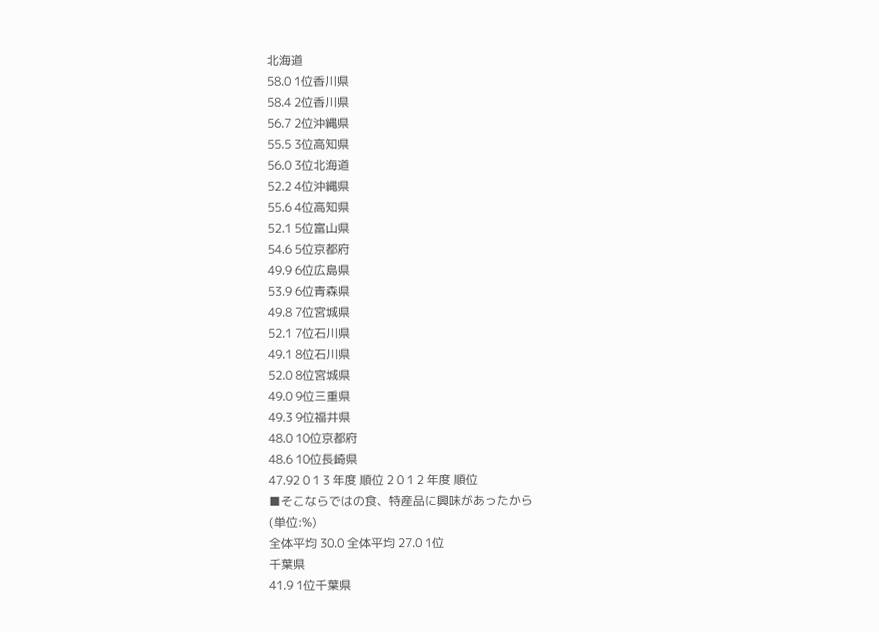北海道
58.0 1位香川県
58.4 2位香川県
56.7 2位沖縄県
55.5 3位高知県
56.0 3位北海道
52.2 4位沖縄県
55.6 4位高知県
52.1 5位富山県
54.6 5位京都府
49.9 6位広島県
53.9 6位青森県
49.8 7位宮城県
52.1 7位石川県
49.1 8位石川県
52.0 8位宮城県
49.0 9位三重県
49.3 9位福井県
48.0 10位京都府
48.6 10位長崎県
47.92 0 1 3 年度 順位 2 0 1 2 年度 順位
■そこならではの食、特産品に興味があったから
(単位:%)
全体平均 30.0 全体平均 27.0 1位
千葉県
41.9 1位千葉県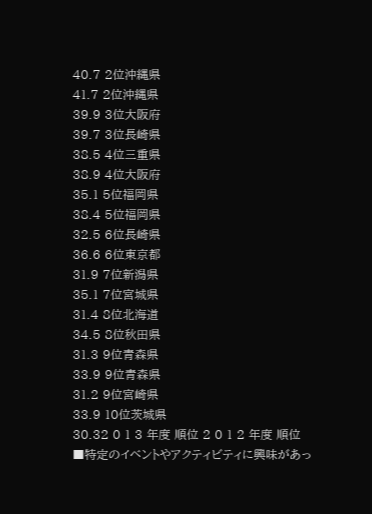40.7 2位沖縄県
41.7 2位沖縄県
39.9 3位大阪府
39.7 3位長崎県
38.5 4位三重県
38.9 4位大阪府
35.1 5位福岡県
38.4 5位福岡県
32.5 6位長崎県
36.6 6位東京都
31.9 7位新潟県
35.1 7位宮城県
31.4 8位北海道
34.5 8位秋田県
31.3 9位青森県
33.9 9位青森県
31.2 9位宮崎県
33.9 10位茨城県
30.32 0 1 3 年度 順位 2 0 1 2 年度 順位
■特定のイベントやアクティビティに興味があっ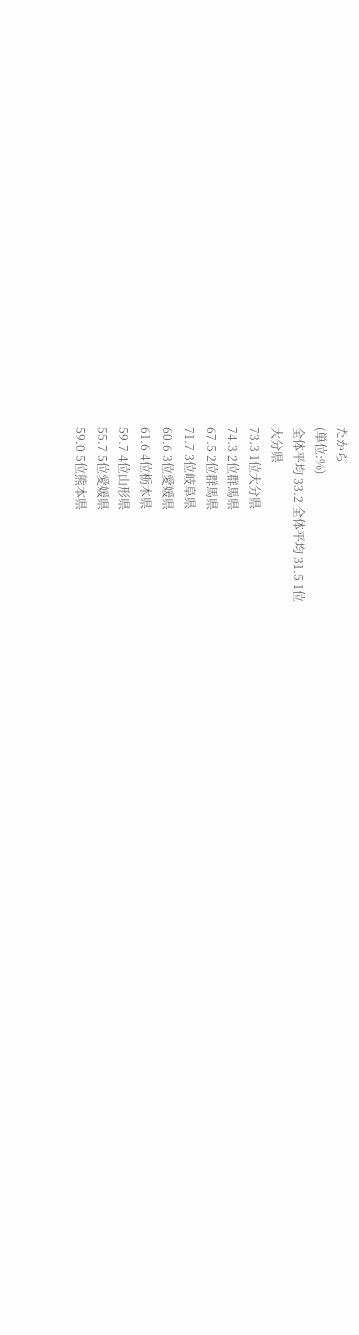たから
(単位:%)
全体平均 33.2 全体平均 31.5 1位
大分県
73.3 1位大分県
74.3 2位群馬県
67.5 2位群馬県
71.7 3位岐阜県
60.6 3位愛媛県
61.6 4位栃木県
59.7 4位山形県
55.7 5位愛媛県
59.0 5位熊本県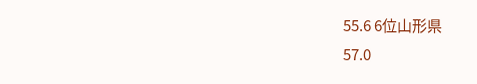55.6 6位山形県
57.0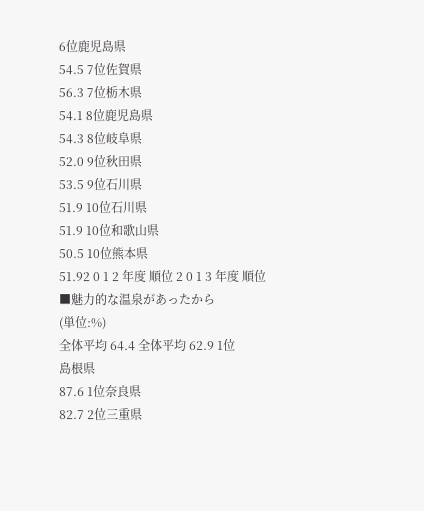6位鹿児島県
54.5 7位佐賀県
56.3 7位栃木県
54.1 8位鹿児島県
54.3 8位岐阜県
52.0 9位秋田県
53.5 9位石川県
51.9 10位石川県
51.9 10位和歌山県
50.5 10位熊本県
51.92 0 1 2 年度 順位 2 0 1 3 年度 順位
■魅力的な温泉があったから
(単位:%)
全体平均 64.4 全体平均 62.9 1位
島根県
87.6 1位奈良県
82.7 2位三重県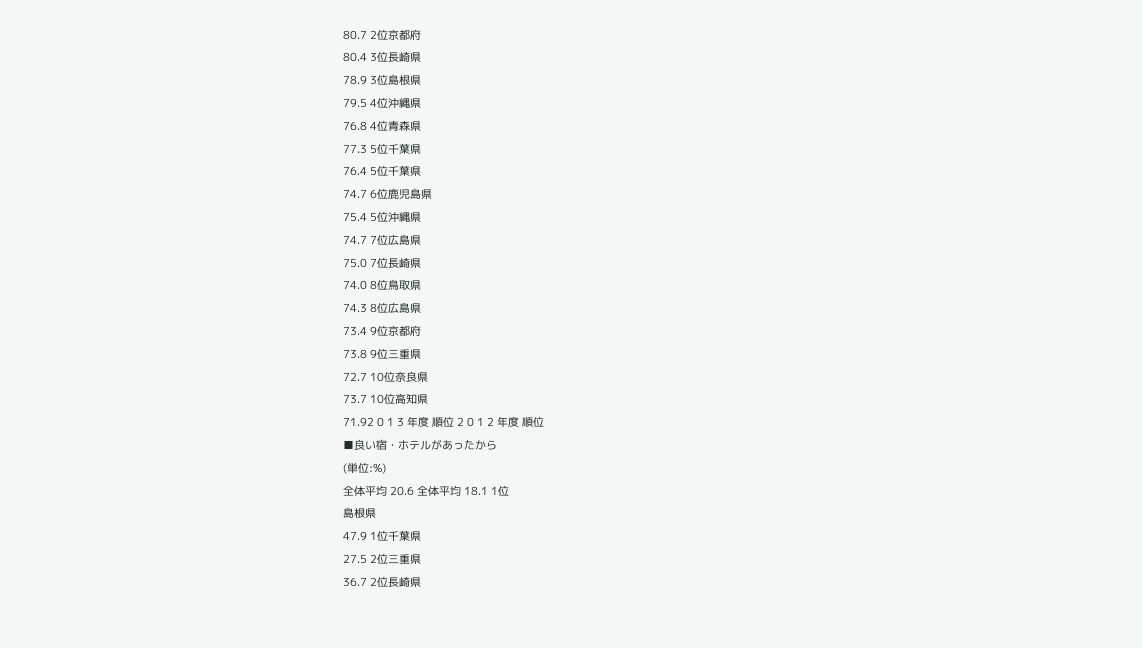80.7 2位京都府
80.4 3位長崎県
78.9 3位島根県
79.5 4位沖縄県
76.8 4位青森県
77.3 5位千葉県
76.4 5位千葉県
74.7 6位鹿児島県
75.4 5位沖縄県
74.7 7位広島県
75.0 7位長崎県
74.0 8位鳥取県
74.3 8位広島県
73.4 9位京都府
73.8 9位三重県
72.7 10位奈良県
73.7 10位高知県
71.92 0 1 3 年度 順位 2 0 1 2 年度 順位
■良い宿・ホテルがあったから
(単位:%)
全体平均 20.6 全体平均 18.1 1位
島根県
47.9 1位千葉県
27.5 2位三重県
36.7 2位長崎県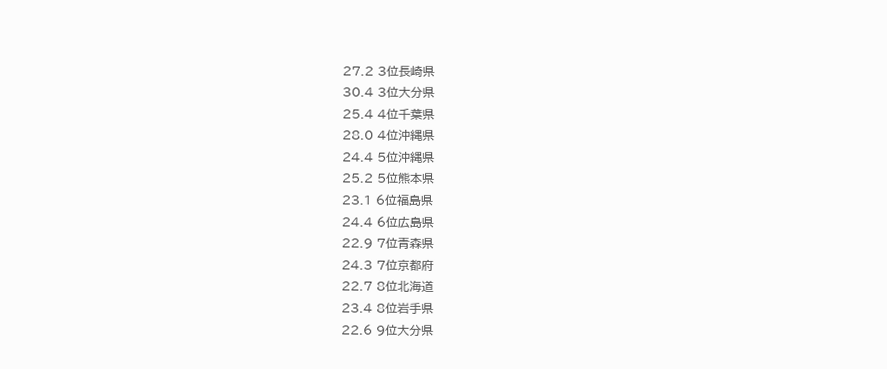27.2 3位長崎県
30.4 3位大分県
25.4 4位千葉県
28.0 4位沖縄県
24.4 5位沖縄県
25.2 5位熊本県
23.1 6位福島県
24.4 6位広島県
22.9 7位青森県
24.3 7位京都府
22.7 8位北海道
23.4 8位岩手県
22.6 9位大分県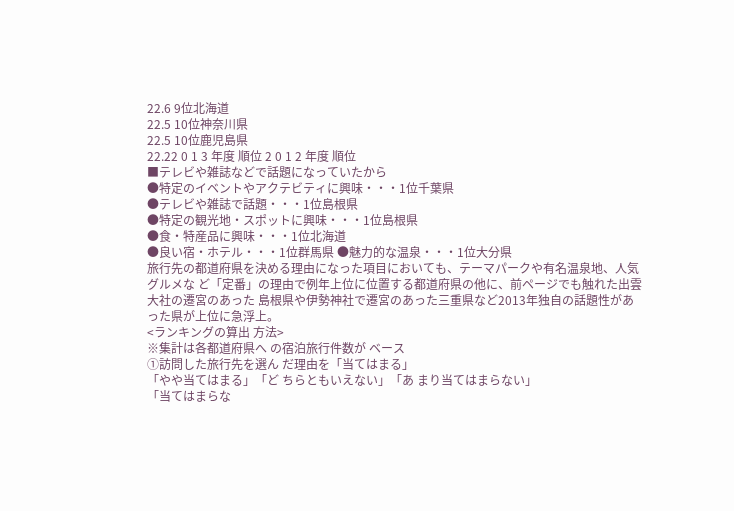22.6 9位北海道
22.5 10位神奈川県
22.5 10位鹿児島県
22.22 0 1 3 年度 順位 2 0 1 2 年度 順位
■テレビや雑誌などで話題になっていたから
●特定のイベントやアクテビティに興味・・・1位千葉県
●テレビや雑誌で話題・・・1位島根県
●特定の観光地・スポットに興味・・・1位島根県
●食・特産品に興味・・・1位北海道
●良い宿・ホテル・・・1位群馬県 ●魅力的な温泉・・・1位大分県
旅行先の都道府県を決める理由になった項目においても、テーマパークや有名温泉地、人気グルメな ど「定番」の理由で例年上位に位置する都道府県の他に、前ページでも触れた出雲大社の遷宮のあった 島根県や伊勢神社で遷宮のあった三重県など2013年独自の話題性があった県が上位に急浮上。
<ランキングの算出 方法>
※集計は各都道府県へ の宿泊旅行件数が ベース
①訪問した旅行先を選ん だ理由を「当てはまる」
「やや当てはまる」「ど ちらともいえない」「あ まり当てはまらない」
「当てはまらな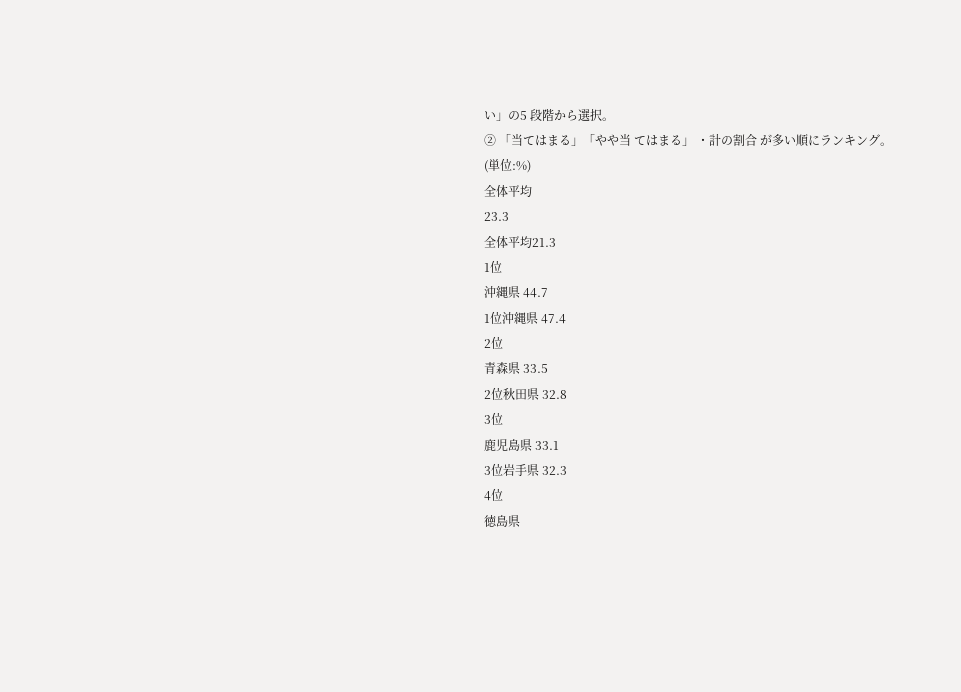い」の5 段階から選択。
② 「当てはまる」「やや当 てはまる」 ・計の割合 が多い順にランキング。
(単位:%)
全体平均
23.3
全体平均21.3
1位
沖縄県 44.7
1位沖縄県 47.4
2位
青森県 33.5
2位秋田県 32.8
3位
鹿児島県 33.1
3位岩手県 32.3
4位
徳島県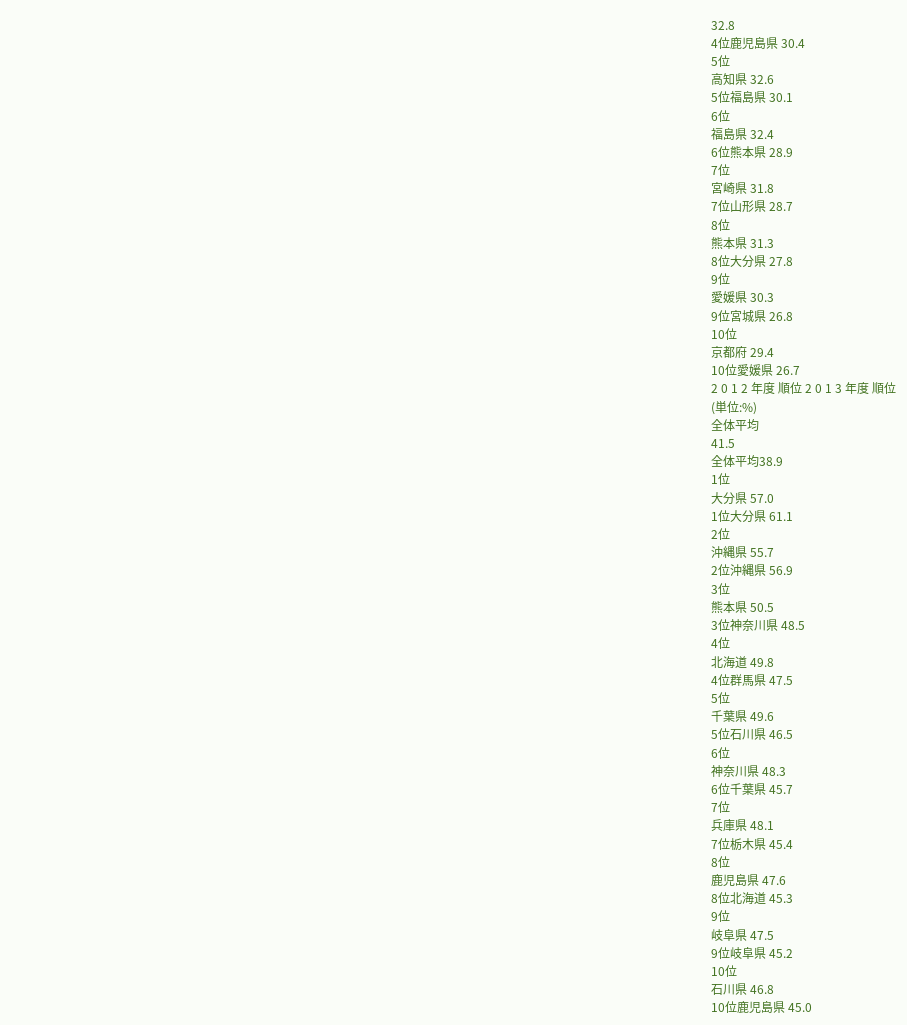32.8
4位鹿児島県 30.4
5位
高知県 32.6
5位福島県 30.1
6位
福島県 32.4
6位熊本県 28.9
7位
宮崎県 31.8
7位山形県 28.7
8位
熊本県 31.3
8位大分県 27.8
9位
愛媛県 30.3
9位宮城県 26.8
10位
京都府 29.4
10位愛媛県 26.7
2 0 1 2 年度 順位 2 0 1 3 年度 順位
(単位:%)
全体平均
41.5
全体平均38.9
1位
大分県 57.0
1位大分県 61.1
2位
沖縄県 55.7
2位沖縄県 56.9
3位
熊本県 50.5
3位神奈川県 48.5
4位
北海道 49.8
4位群馬県 47.5
5位
千葉県 49.6
5位石川県 46.5
6位
神奈川県 48.3
6位千葉県 45.7
7位
兵庫県 48.1
7位栃木県 45.4
8位
鹿児島県 47.6
8位北海道 45.3
9位
岐阜県 47.5
9位岐阜県 45.2
10位
石川県 46.8
10位鹿児島県 45.0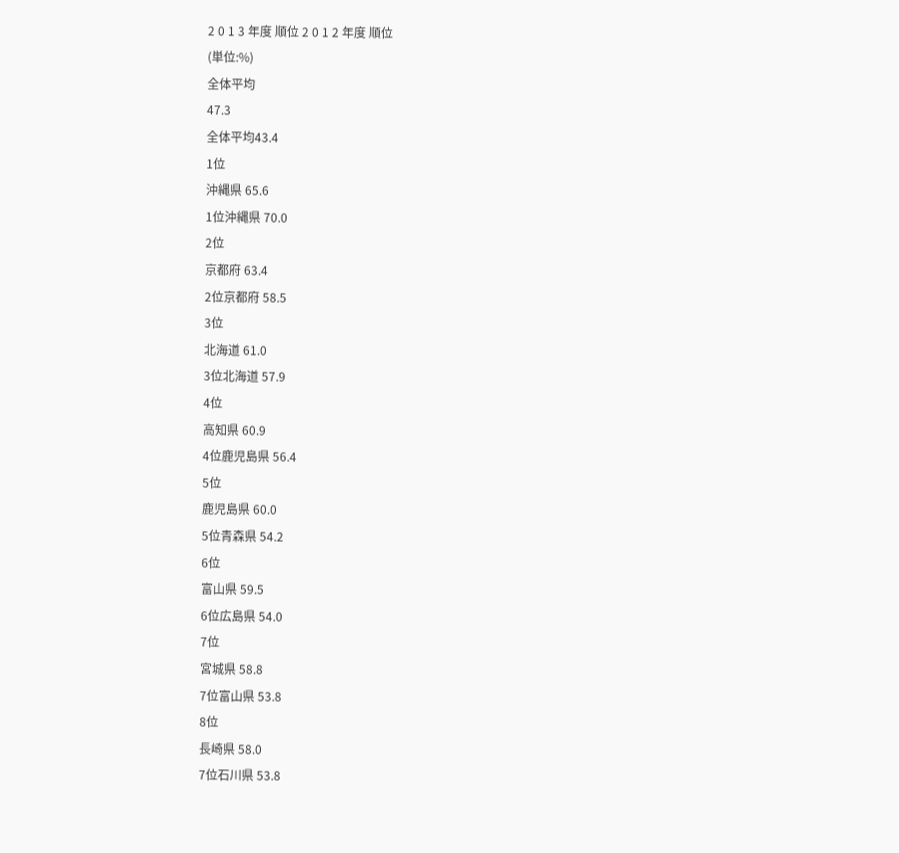2 0 1 3 年度 順位 2 0 1 2 年度 順位
(単位:%)
全体平均
47.3
全体平均43.4
1位
沖縄県 65.6
1位沖縄県 70.0
2位
京都府 63.4
2位京都府 58.5
3位
北海道 61.0
3位北海道 57.9
4位
高知県 60.9
4位鹿児島県 56.4
5位
鹿児島県 60.0
5位青森県 54.2
6位
富山県 59.5
6位広島県 54.0
7位
宮城県 58.8
7位富山県 53.8
8位
長崎県 58.0
7位石川県 53.8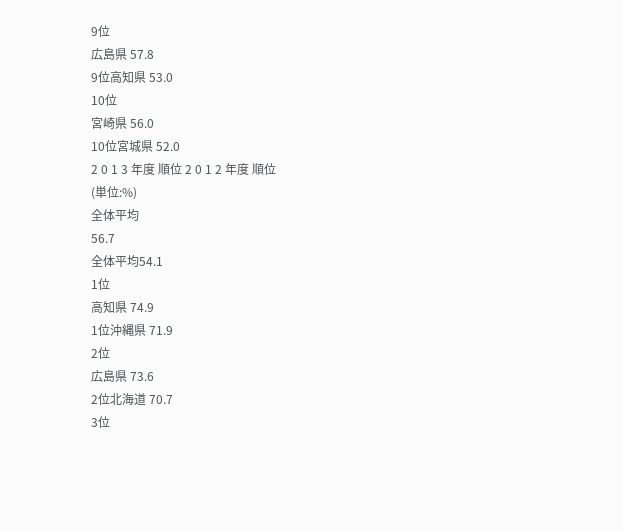9位
広島県 57.8
9位高知県 53.0
10位
宮崎県 56.0
10位宮城県 52.0
2 0 1 3 年度 順位 2 0 1 2 年度 順位
(単位:%)
全体平均
56.7
全体平均54.1
1位
高知県 74.9
1位沖縄県 71.9
2位
広島県 73.6
2位北海道 70.7
3位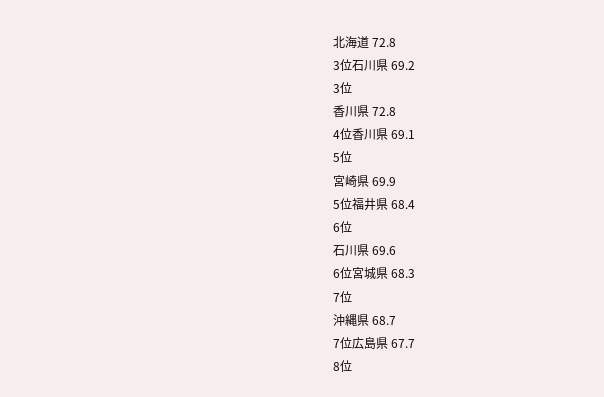北海道 72.8
3位石川県 69.2
3位
香川県 72.8
4位香川県 69.1
5位
宮崎県 69.9
5位福井県 68.4
6位
石川県 69.6
6位宮城県 68.3
7位
沖縄県 68.7
7位広島県 67.7
8位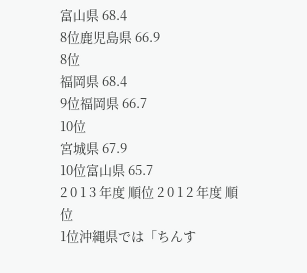富山県 68.4
8位鹿児島県 66.9
8位
福岡県 68.4
9位福岡県 66.7
10位
宮城県 67.9
10位富山県 65.7
2 0 1 3 年度 順位 2 0 1 2 年度 順位
1位沖縄県では「ちんす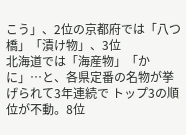こう」、2位の京都府では「八つ橋」「漬け物」、3位
北海道では「海産物」「かに」…と、各県定番の名物が挙げられて3年連続で トップ3の順位が不動。8位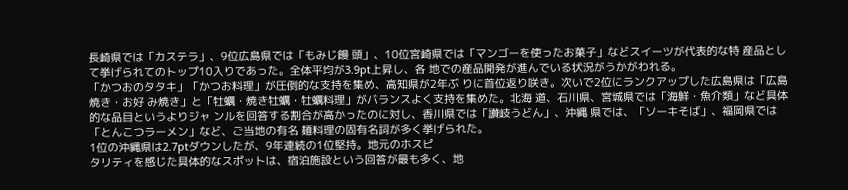長崎県では「カステラ」、9位広島県では「もみじ饅 頭」、10位宮崎県では「マンゴーを使ったお菓子」などスイーツが代表的な特 産品として挙げられてのトップ10入りであった。全体平均が3.9pt上昇し、各 地での産品開発が進んでいる状況がうかがわれる。
「かつおのタタキ」「かつお料理」が圧倒的な支持を集め、高知県が2年ぶ りに首位返り咲き。次いで2位にランクアップした広島県は「広島焼き・お好 み焼き」と「牡蠣・焼き牡蠣・牡蠣料理」がバランスよく支持を集めた。北海 道、石川県、宮城県では「海鮮・魚介類」など具体的な品目というよりジャ ンルを回答する割合が高かったのに対し、香川県では「讃岐うどん」、沖縄 県では、「ソーキそば」、福岡県では「とんこつラーメン」など、ご当地の有名 麺料理の固有名詞が多く挙げられた。
1位の沖縄県は2.7ptダウンしたが、9年連続の1位堅持。地元のホスピ
タリティを感じた具体的なスポットは、宿泊施設という回答が最も多く、地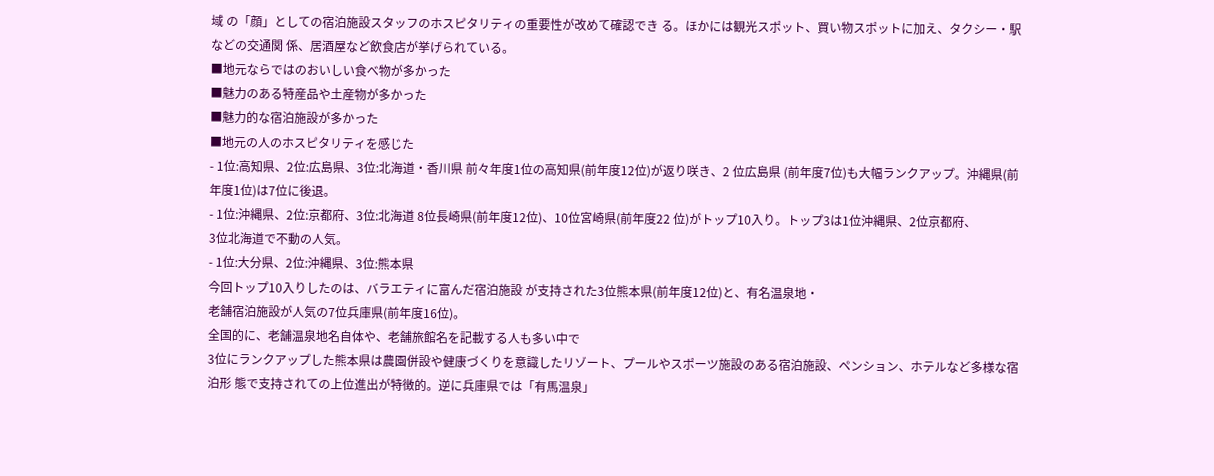域 の「顔」としての宿泊施設スタッフのホスピタリティの重要性が改めて確認でき る。ほかには観光スポット、買い物スポットに加え、タクシー・駅などの交通関 係、居酒屋など飲食店が挙げられている。
■地元ならではのおいしい食べ物が多かった
■魅力のある特産品や土産物が多かった
■魅力的な宿泊施設が多かった
■地元の人のホスピタリティを感じた
- 1位:高知県、2位:広島県、3位:北海道・香川県 前々年度1位の高知県(前年度12位)が返り咲き、2 位広島県 (前年度7位)も大幅ランクアップ。沖縄県(前 年度1位)は7位に後退。
- 1位:沖縄県、2位:京都府、3位:北海道 8位長崎県(前年度12位)、10位宮崎県(前年度22 位)がトップ10入り。トップ3は1位沖縄県、2位京都府、
3位北海道で不動の人気。
- 1位:大分県、2位:沖縄県、3位:熊本県
今回トップ10入りしたのは、バラエティに富んだ宿泊施設 が支持された3位熊本県(前年度12位)と、有名温泉地・
老舗宿泊施設が人気の7位兵庫県(前年度16位)。
全国的に、老舗温泉地名自体や、老舗旅館名を記載する人も多い中で
3位にランクアップした熊本県は農園併設や健康づくりを意識したリゾート、プールやスポーツ施設のある宿泊施設、ペンション、ホテルなど多様な宿泊形 態で支持されての上位進出が特徴的。逆に兵庫県では「有馬温泉」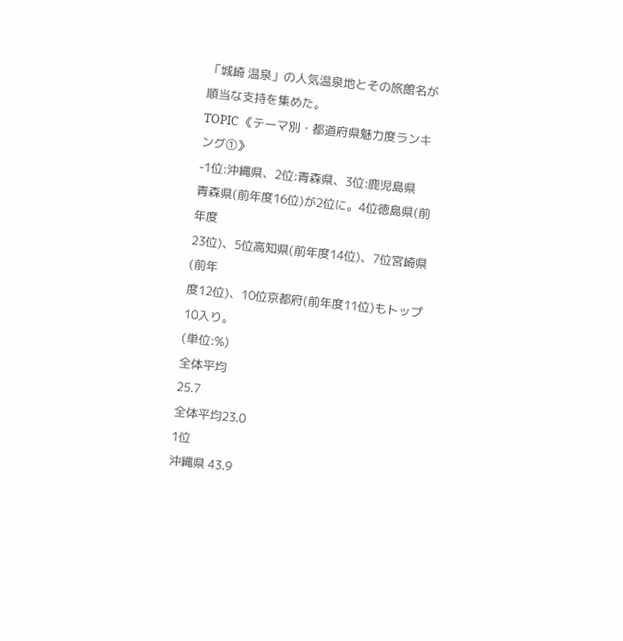「城崎 温泉」の人気温泉地とその旅館名が順当な支持を集めた。
TOPIC 《テーマ別・都道府県魅力度ランキング①》
-1位:沖縄県、2位:青森県、3位:鹿児島県
青森県(前年度16位)が2位に。4位徳島県(前年度
23位)、5位高知県(前年度14位)、7位宮崎県(前年
度12位)、10位京都府(前年度11位)もトップ10入り。
(単位:%)
全体平均
25.7
全体平均23.0
1位
沖縄県 43.9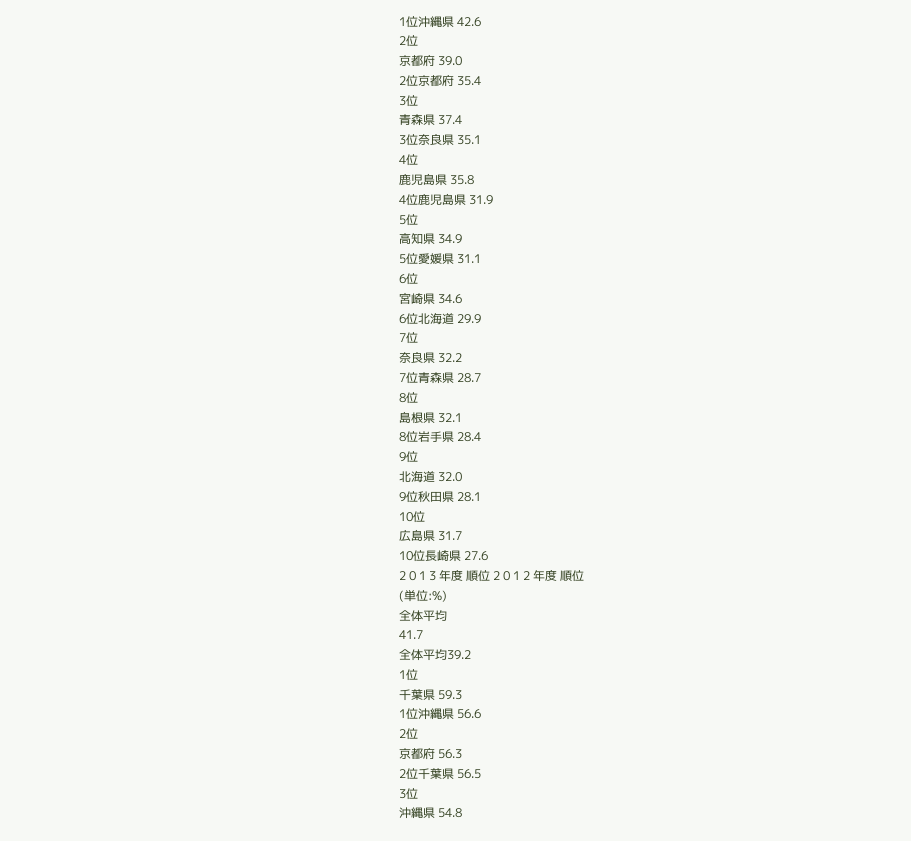1位沖縄県 42.6
2位
京都府 39.0
2位京都府 35.4
3位
青森県 37.4
3位奈良県 35.1
4位
鹿児島県 35.8
4位鹿児島県 31.9
5位
高知県 34.9
5位愛媛県 31.1
6位
宮崎県 34.6
6位北海道 29.9
7位
奈良県 32.2
7位青森県 28.7
8位
島根県 32.1
8位岩手県 28.4
9位
北海道 32.0
9位秋田県 28.1
10位
広島県 31.7
10位長崎県 27.6
2 0 1 3 年度 順位 2 0 1 2 年度 順位
(単位:%)
全体平均
41.7
全体平均39.2
1位
千葉県 59.3
1位沖縄県 56.6
2位
京都府 56.3
2位千葉県 56.5
3位
沖縄県 54.8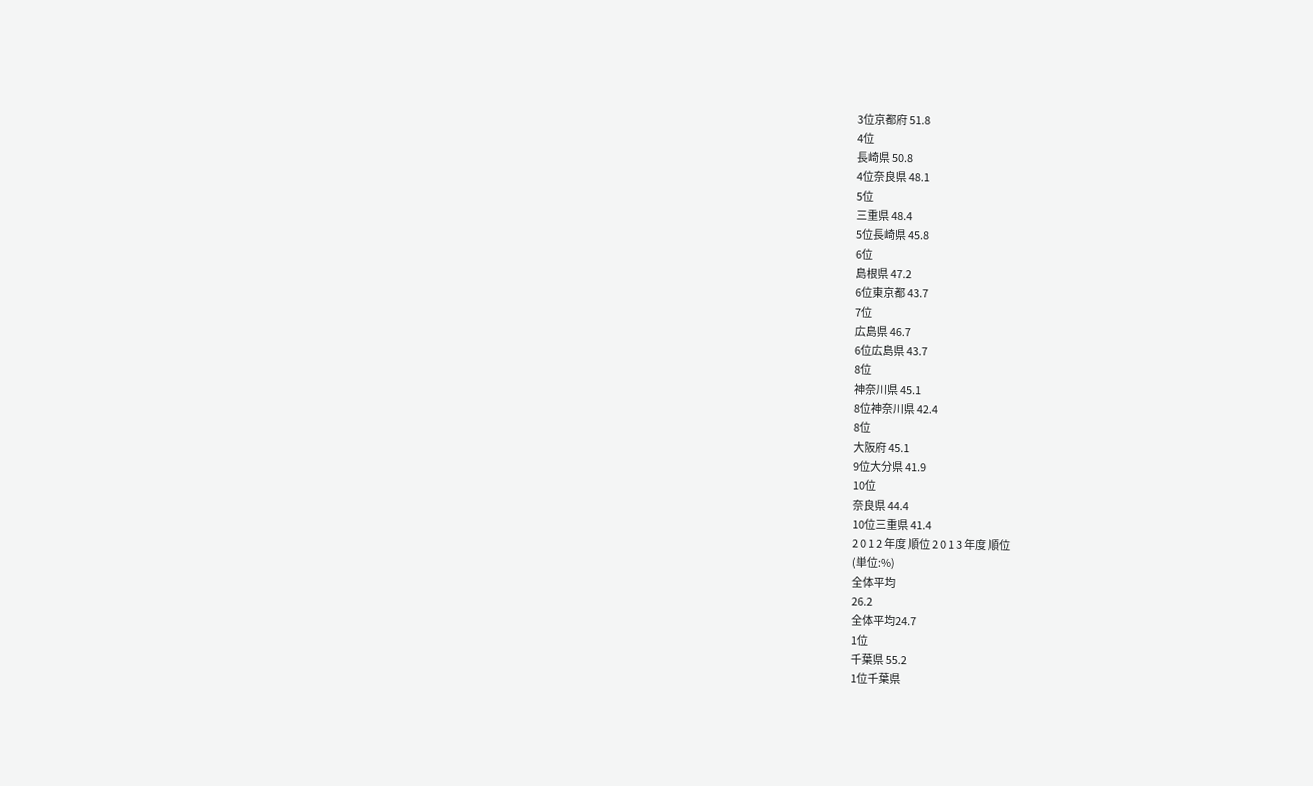3位京都府 51.8
4位
長崎県 50.8
4位奈良県 48.1
5位
三重県 48.4
5位長崎県 45.8
6位
島根県 47.2
6位東京都 43.7
7位
広島県 46.7
6位広島県 43.7
8位
神奈川県 45.1
8位神奈川県 42.4
8位
大阪府 45.1
9位大分県 41.9
10位
奈良県 44.4
10位三重県 41.4
2 0 1 2 年度 順位 2 0 1 3 年度 順位
(単位:%)
全体平均
26.2
全体平均24.7
1位
千葉県 55.2
1位千葉県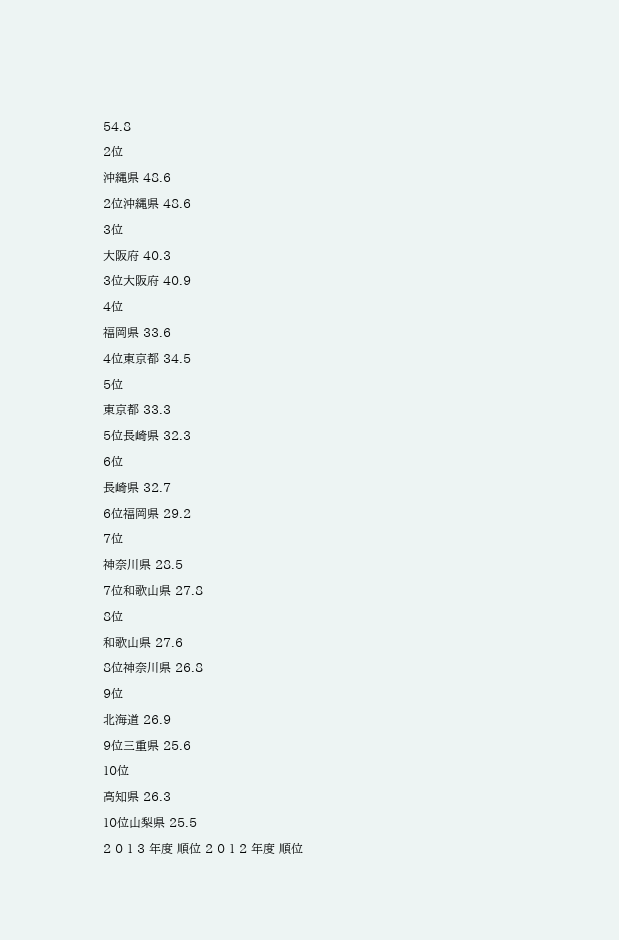54.8
2位
沖縄県 48.6
2位沖縄県 48.6
3位
大阪府 40.3
3位大阪府 40.9
4位
福岡県 33.6
4位東京都 34.5
5位
東京都 33.3
5位長崎県 32.3
6位
長崎県 32.7
6位福岡県 29.2
7位
神奈川県 28.5
7位和歌山県 27.8
8位
和歌山県 27.6
8位神奈川県 26.8
9位
北海道 26.9
9位三重県 25.6
10位
高知県 26.3
10位山梨県 25.5
2 0 1 3 年度 順位 2 0 1 2 年度 順位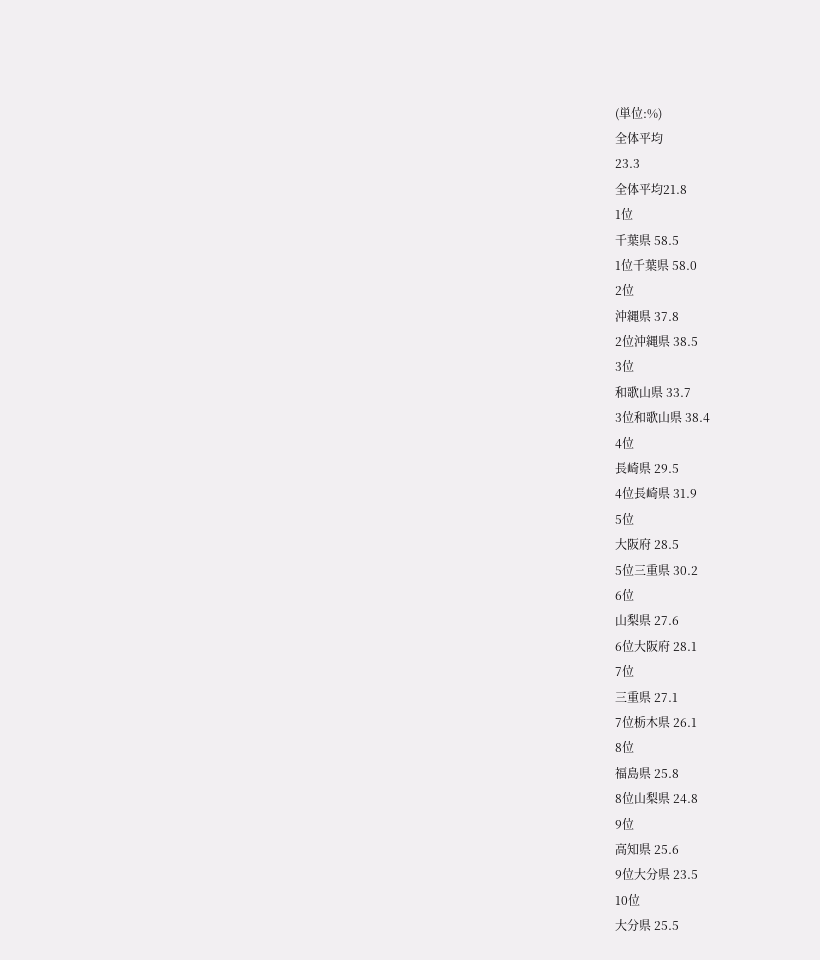(単位:%)
全体平均
23.3
全体平均21.8
1位
千葉県 58.5
1位千葉県 58.0
2位
沖縄県 37.8
2位沖縄県 38.5
3位
和歌山県 33.7
3位和歌山県 38.4
4位
長崎県 29.5
4位長崎県 31.9
5位
大阪府 28.5
5位三重県 30.2
6位
山梨県 27.6
6位大阪府 28.1
7位
三重県 27.1
7位栃木県 26.1
8位
福島県 25.8
8位山梨県 24.8
9位
高知県 25.6
9位大分県 23.5
10位
大分県 25.5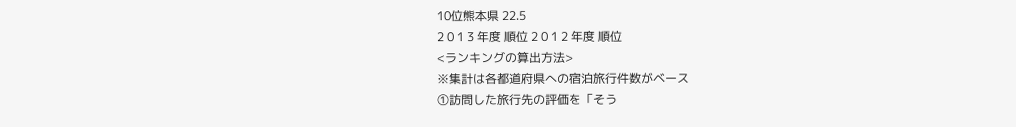10位熊本県 22.5
2 0 1 3 年度 順位 2 0 1 2 年度 順位
<ランキングの算出方法>
※集計は各都道府県への宿泊旅行件数がベース
①訪問した旅行先の評価を「そう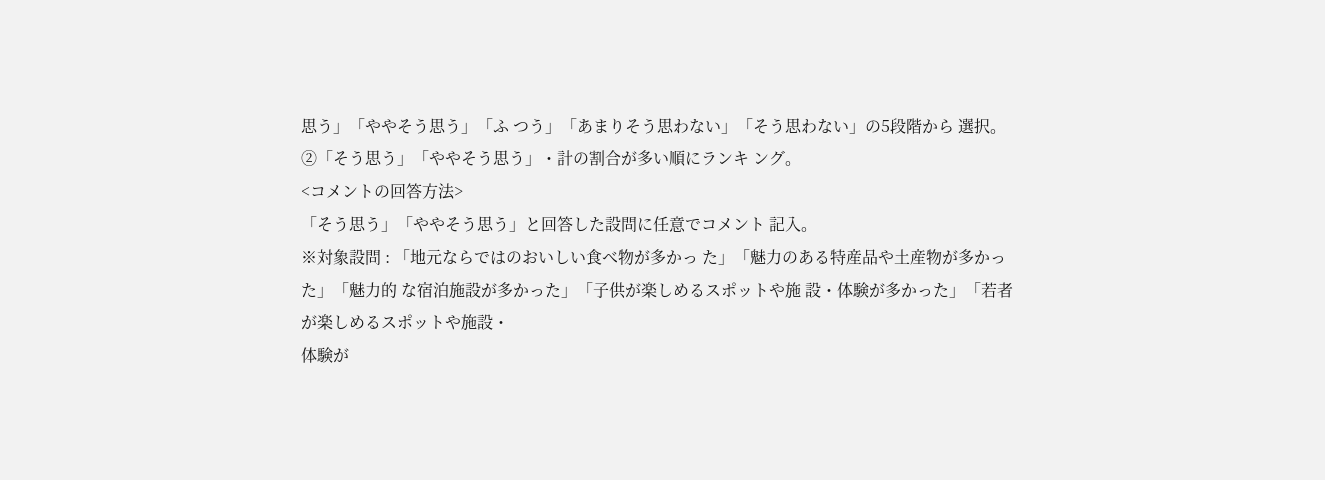思う」「ややそう思う」「ふ つう」「あまりそう思わない」「そう思わない」の5段階から 選択。
②「そう思う」「ややそう思う」・計の割合が多い順にランキ ング。
<コメントの回答方法>
「そう思う」「ややそう思う」と回答した設問に任意でコメント 記入。
※対象設問 : 「地元ならではのおいしい食べ物が多かっ た」「魅力のある特産品や土産物が多かった」「魅力的 な宿泊施設が多かった」「子供が楽しめるスポットや施 設・体験が多かった」「若者が楽しめるスポットや施設・
体験が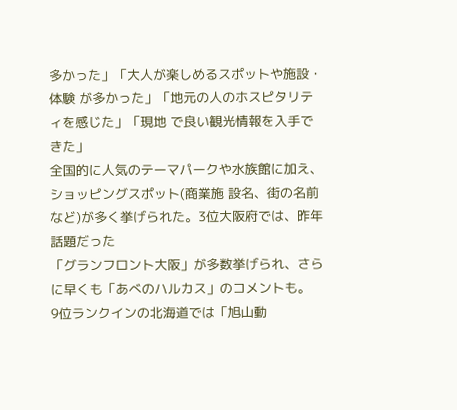多かった」「大人が楽しめるスポットや施設・体験 が多かった」「地元の人のホスピタリティを感じた」「現地 で良い観光情報を入手できた」
全国的に人気のテーマパークや水族館に加え、ショッピングスポット(商業施 設名、街の名前など)が多く挙げられた。3位大阪府では、昨年話題だった
「グランフロント大阪」が多数挙げられ、さらに早くも「あべのハルカス」のコメントも。
9位ランクインの北海道では「旭山動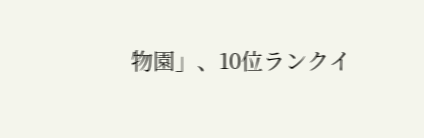物園」、10位ランクイ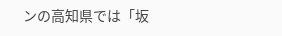ンの高知県では「坂